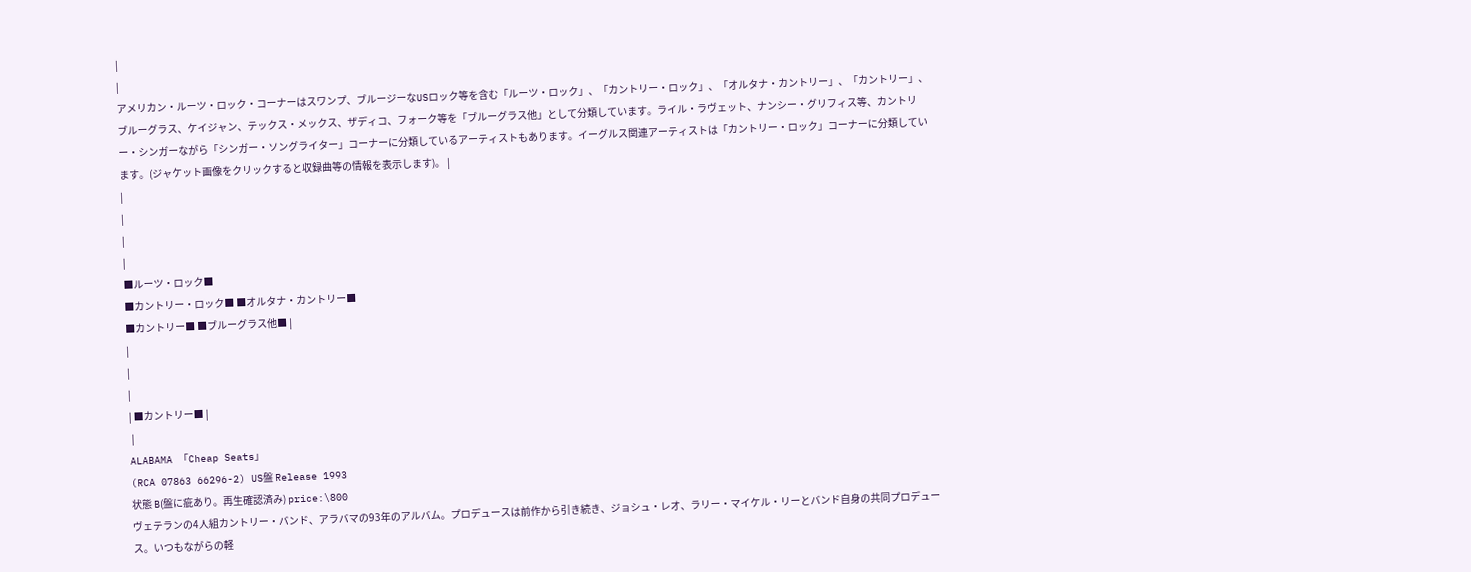|
|
アメリカン・ルーツ・ロック・コーナーはスワンプ、ブルージーなUSロック等を含む「ルーツ・ロック」、「カントリー・ロック」、「オルタナ・カントリー」、「カントリー」、ブルーグラス、ケイジャン、テックス・メックス、ザディコ、フォーク等を「ブルーグラス他」として分類しています。ライル・ラヴェット、ナンシー・グリフィス等、カントリー・シンガーながら「シンガー・ソングライター」コーナーに分類しているアーティストもあります。イーグルス関連アーティストは「カントリー・ロック」コーナーに分類しています。(ジャケット画像をクリックすると収録曲等の情報を表示します)。 |
|
|
|
|
■ルーツ・ロック■
■カントリー・ロック■ ■オルタナ・カントリー■
■カントリー■ ■ブルーグラス他■ |
|
|
|
| ■カントリー■ |
 |
ALABAMA 「Cheap Seats」
(RCA 07863 66296-2) US盤 Release 1993
状態 B(盤に疵あり。再生確認済み) price:\800
ヴェテランの4人組カントリー・バンド、アラバマの93年のアルバム。プロデュースは前作から引き続き、ジョシュ・レオ、ラリー・マイケル・リーとバンド自身の共同プロデュース。いつもながらの軽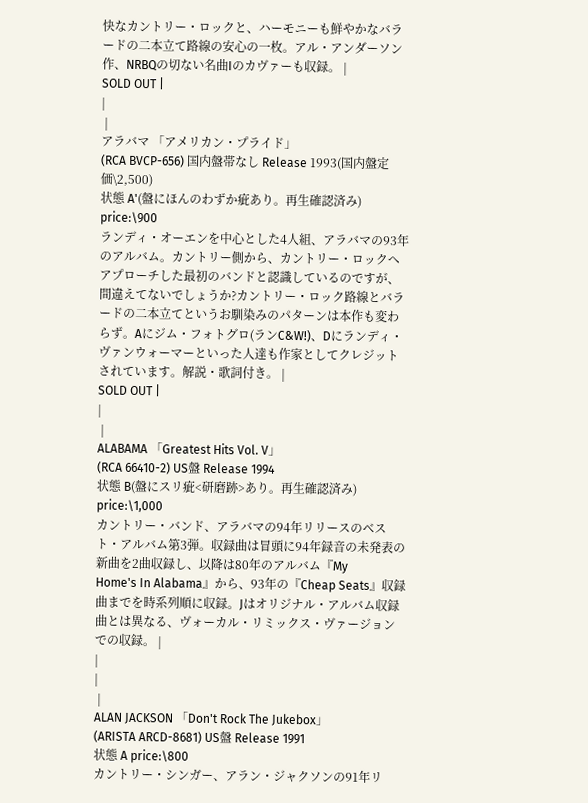快なカントリー・ロックと、ハーモニーも鮮やかなバラードの二本立て路線の安心の一枚。アル・アンダーソン作、NRBQの切ない名曲Iのカヴァーも収録。 |
SOLD OUT |
|
 |
アラバマ 「アメリカン・プライド」
(RCA BVCP-656) 国内盤帯なし Release 1993(国内盤定価\2,500)
状態 A'(盤にほんのわずか疵あり。再生確認済み) price:\900
ランディ・オーエンを中心とした4人組、アラバマの93年のアルバム。カントリー側から、カントリー・ロックへアプローチした最初のバンドと認識しているのですが、間違えてないでしょうか?カントリー・ロック路線とバラードの二本立てというお馴染みのパターンは本作も変わらず。Aにジム・フォトグロ(ランC&W!)、Dにランディ・ヴァンウォーマーといった人達も作家としてクレジットされています。解説・歌詞付き。 |
SOLD OUT |
|
 |
ALABAMA 「Greatest Hits Vol. V」
(RCA 66410-2) US盤 Release 1994
状態 B(盤にスリ疵<研磨跡>あり。再生確認済み) price:\1,000
カントリー・バンド、アラバマの94年リリースのベスト・アルバム第3弾。収録曲は冒頭に94年録音の未発表の新曲を2曲収録し、以降は80年のアルバム『My
Home's In Alabama』から、93年の『Cheap Seats』収録曲までを時系列順に収録。Jはオリジナル・アルバム収録曲とは異なる、ヴォーカル・リミックス・ヴァージョンでの収録。 |
|
|
 |
ALAN JACKSON 「Don't Rock The Jukebox」
(ARISTA ARCD-8681) US盤 Release 1991
状態 A price:\800
カントリー・シンガー、アラン・ジャクソンの91年リ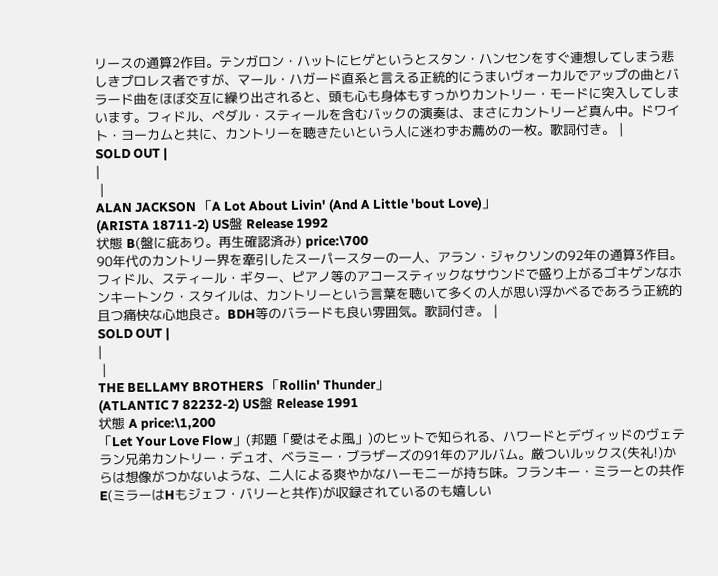リースの通算2作目。テンガロン・ハットにヒゲというとスタン・ハンセンをすぐ連想してしまう悲しきプロレス者ですが、マール・ハガード直系と言える正統的にうまいヴォーカルでアップの曲とバラード曲をほぼ交互に繰り出されると、頭も心も身体もすっかりカントリー・モードに突入してしまいます。フィドル、ペダル・スティールを含むバックの演奏は、まさにカントリーど真ん中。ドワイト・ヨーカムと共に、カントリーを聴きたいという人に迷わずお薦めの一枚。歌詞付き。 |
SOLD OUT |
|
 |
ALAN JACKSON 「A Lot About Livin' (And A Little 'bout Love)」
(ARISTA 18711-2) US盤 Release 1992
状態 B(盤に疵あり。再生確認済み) price:\700
90年代のカントリー界を牽引したスーパースターの一人、アラン・ジャクソンの92年の通算3作目。フィドル、スティール・ギター、ピアノ等のアコースティックなサウンドで盛り上がるゴキゲンなホンキートンク・スタイルは、カントリーという言葉を聴いて多くの人が思い浮かべるであろう正統的且つ痛快な心地良さ。BDH等のバラードも良い雰囲気。歌詞付き。 |
SOLD OUT |
|
 |
THE BELLAMY BROTHERS 「Rollin' Thunder」
(ATLANTIC 7 82232-2) US盤 Release 1991
状態 A price:\1,200
「Let Your Love Flow」(邦題「愛はそよ風」)のヒットで知られる、ハワードとデヴィッドのヴェテラン兄弟カントリー・デュオ、ベラミー・ブラザーズの91年のアルバム。厳ついルックス(失礼!)からは想像がつかないような、二人による爽やかなハーモニーが持ち味。フランキー・ミラーとの共作E(ミラーはHもジェフ・バリーと共作)が収録されているのも嬉しい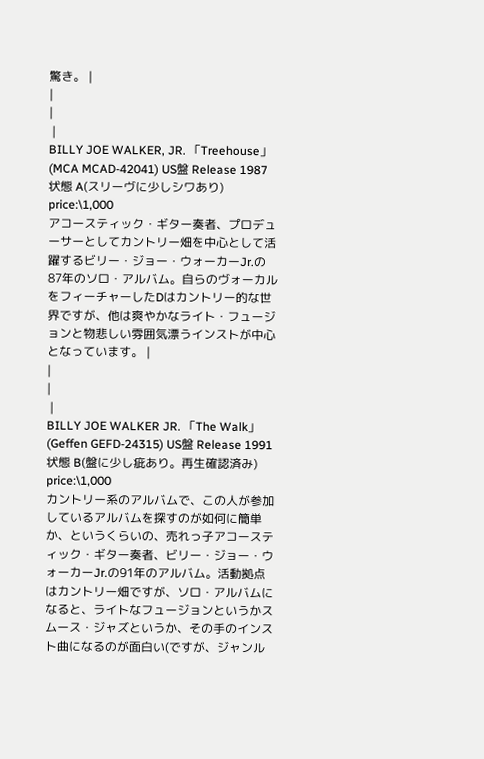驚き。 |
|
|
 |
BILLY JOE WALKER, JR. 「Treehouse」
(MCA MCAD-42041) US盤 Release 1987
状態 A(スリーヴに少しシワあり) price:\1,000
アコースティック・ギター奏者、プロデューサーとしてカントリー畑を中心として活躍するビリー・ジョー・ウォーカーJr.の87年のソロ・アルバム。自らのヴォーカルをフィーチャーしたDはカントリー的な世界ですが、他は爽やかなライト・フュージョンと物悲しい雰囲気漂うインストが中心となっています。 |
|
|
 |
BILLY JOE WALKER JR. 「The Walk」
(Geffen GEFD-24315) US盤 Release 1991
状態 B(盤に少し疵あり。再生確認済み) price:\1,000
カントリー系のアルバムで、この人が参加しているアルバムを探すのが如何に簡単か、というくらいの、売れっ子アコースティック・ギター奏者、ビリー・ジョー・ウォーカーJr.の91年のアルバム。活動拠点はカントリー畑ですが、ソロ・アルバムになると、ライトなフュージョンというかスムース・ジャズというか、その手のインスト曲になるのが面白い(ですが、ジャンル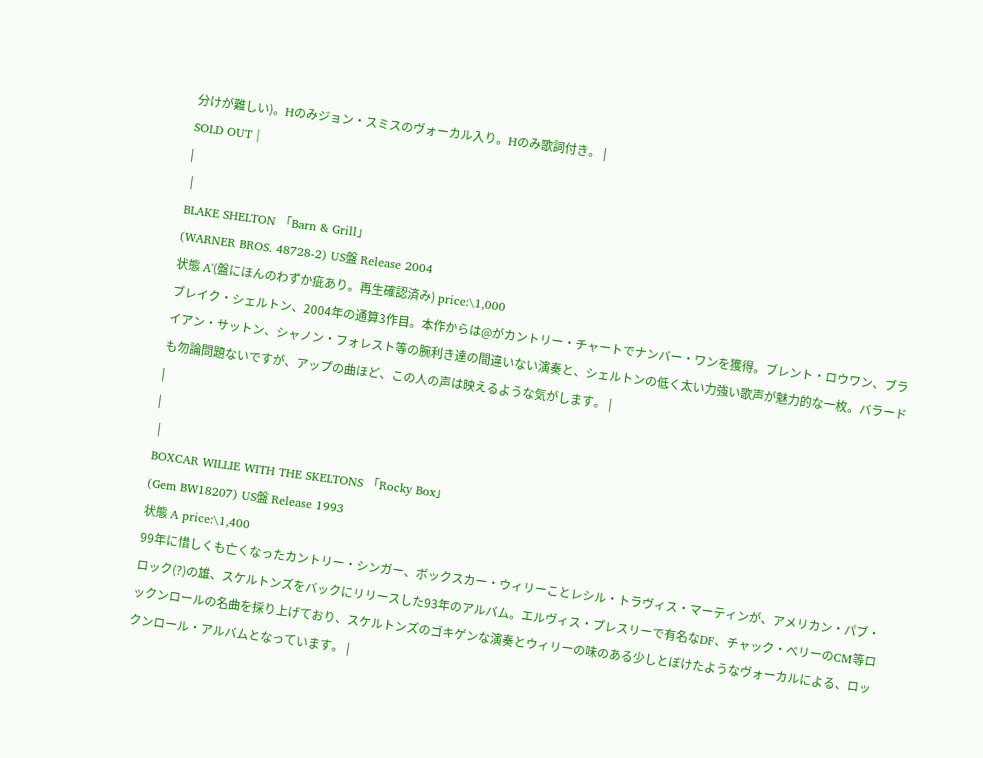分けが難しい)。Hのみジョン・スミスのヴォーカル入り。Hのみ歌詞付き。 |
SOLD OUT |
|
 |
BLAKE SHELTON 「Barn & Grill」
(WARNER BROS. 48728-2) US盤 Release 2004
状態 A'(盤にほんのわずか疵あり。再生確認済み) price:\1,000
ブレイク・シェルトン、2004年の通算3作目。本作からは@がカントリー・チャートでナンバー・ワンを獲得。ブレント・ロウワン、ブライアン・サットン、シャノン・フォレスト等の腕利き達の間違いない演奏と、シェルトンの低く太い力強い歌声が魅力的な一枚。バラードも勿論問題ないですが、アップの曲ほど、この人の声は映えるような気がします。 |
|
|
 |
BOXCAR WILLIE WITH THE SKELTONS 「Rocky Box」
(Gem BW18207) US盤 Release 1993
状態 A price:\1,400
99年に惜しくも亡くなったカントリー・シンガー、ボックスカー・ウィリーことレシル・トラヴィス・マーティンが、アメリカン・パブ・ロック(?)の雄、スケルトンズをバックにリリースした93年のアルバム。エルヴィス・プレスリーで有名なDF、チャック・ベリーのCM等ロックンロールの名曲を採り上げており、スケルトンズのゴキゲンな演奏とウィリーの味のある少しとぼけたようなヴォーカルによる、ロックンロール・アルバムとなっています。 |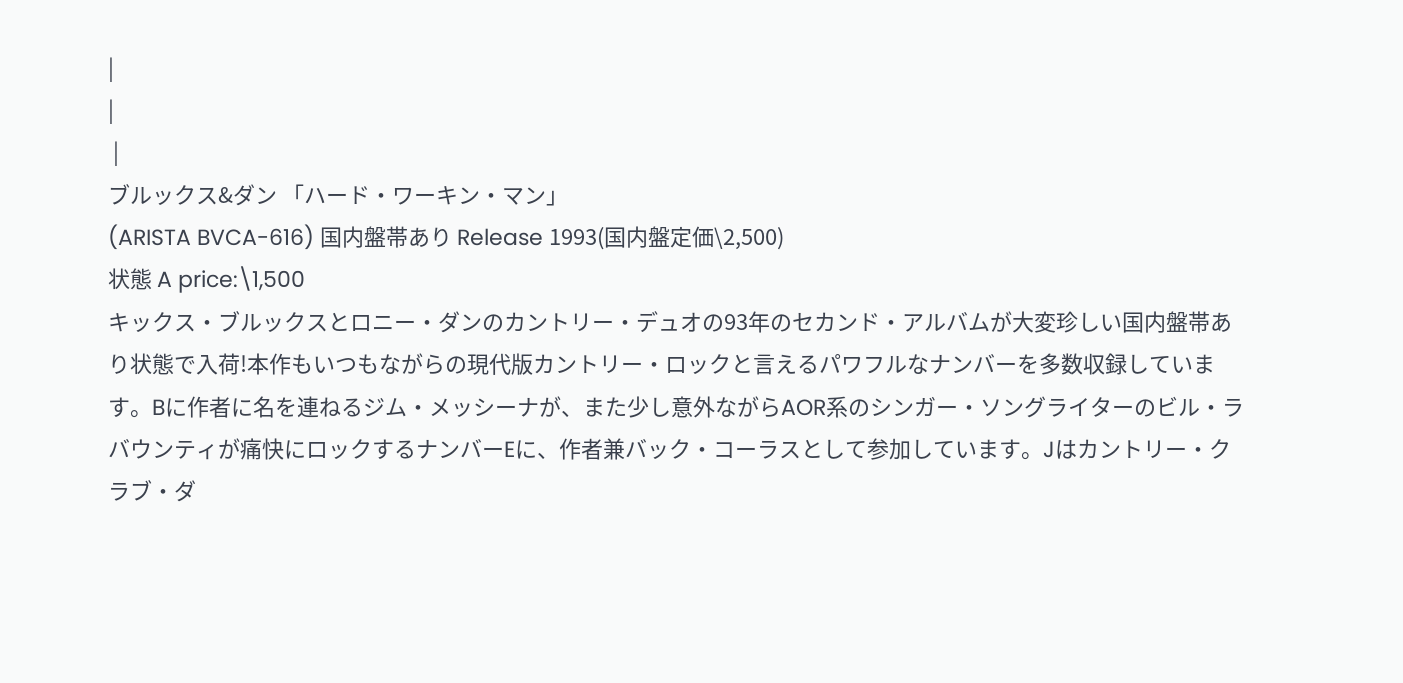|
|
 |
ブルックス&ダン 「ハード・ワーキン・マン」
(ARISTA BVCA-616) 国内盤帯あり Release 1993(国内盤定価\2,500)
状態 A price:\1,500
キックス・ブルックスとロニー・ダンのカントリー・デュオの93年のセカンド・アルバムが大変珍しい国内盤帯あり状態で入荷!本作もいつもながらの現代版カントリー・ロックと言えるパワフルなナンバーを多数収録しています。Bに作者に名を連ねるジム・メッシーナが、また少し意外ながらAOR系のシンガー・ソングライターのビル・ラバウンティが痛快にロックするナンバーEに、作者兼バック・コーラスとして参加しています。Jはカントリー・クラブ・ダ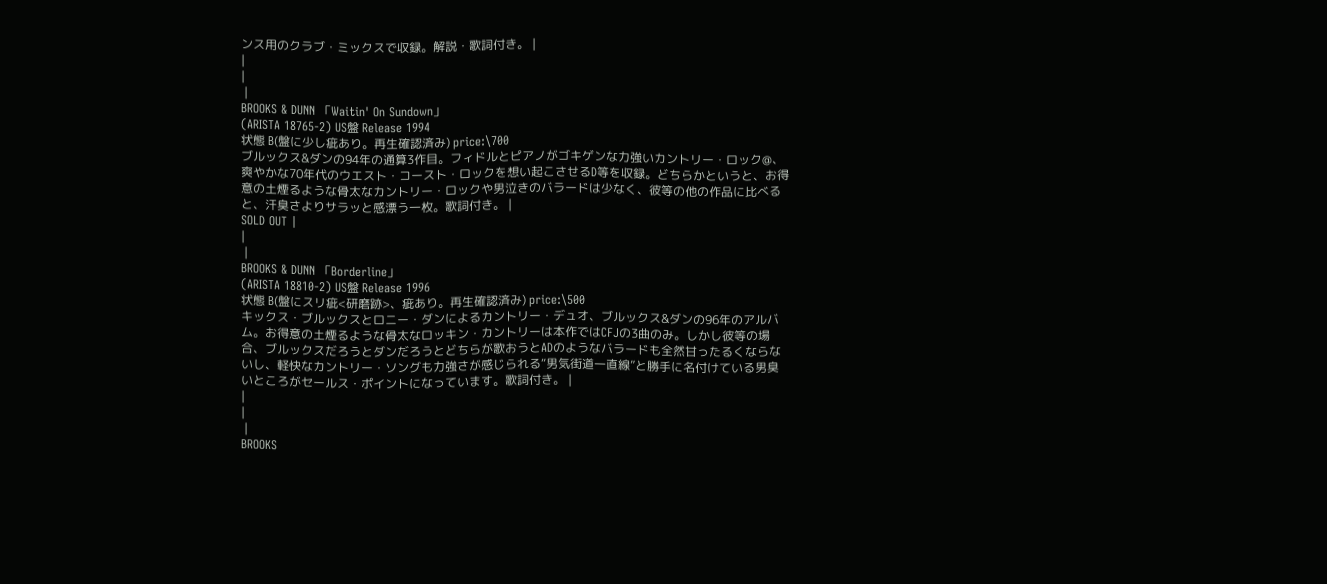ンス用のクラブ・ミックスで収録。解説・歌詞付き。 |
|
|
 |
BROOKS & DUNN 「Waitin' On Sundown」
(ARISTA 18765-2) US盤 Release 1994
状態 B(盤に少し疵あり。再生確認済み) price:\700
ブルックス&ダンの94年の通算3作目。フィドルとピアノがゴキゲンな力強いカントリー・ロック@、爽やかな70年代のウエスト・コースト・ロックを想い起こさせるD等を収録。どちらかというと、お得意の土煙るような骨太なカントリー・ロックや男泣きのバラードは少なく、彼等の他の作品に比べると、汗臭さよりサラッと感漂う一枚。歌詞付き。 |
SOLD OUT |
|
 |
BROOKS & DUNN 「Borderline」
(ARISTA 18810-2) US盤 Release 1996
状態 B(盤にスリ疵<研磨跡>、疵あり。再生確認済み) price:\500
キックス・ブルックスとロニー・ダンによるカントリー・デュオ、ブルックス&ダンの96年のアルバム。お得意の土煙るような骨太なロッキン・カントリーは本作ではCFJの3曲のみ。しかし彼等の場合、ブルックスだろうとダンだろうとどちらが歌おうとADのようなバラードも全然甘ったるくならないし、軽快なカントリー・ソングも力強さが感じられる“男気街道一直線”と勝手に名付けている男臭いところがセールス・ポイントになっています。歌詞付き。 |
|
|
 |
BROOKS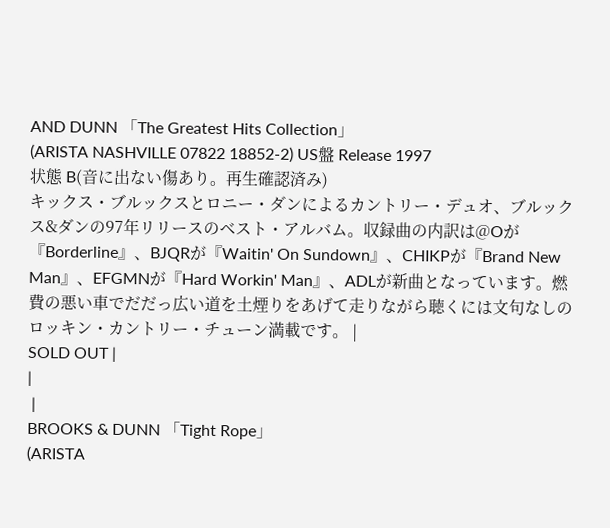AND DUNN 「The Greatest Hits Collection」
(ARISTA NASHVILLE 07822 18852-2) US盤 Release 1997
状態 B(音に出ない傷あり。再生確認済み)
キックス・ブルックスとロニー・ダンによるカントリー・デュオ、ブルックス&ダンの97年リリースのベスト・アルバム。収録曲の内訳は@Oが『Borderline』、BJQRが『Waitin' On Sundown』、CHIKPが『Brand New Man』、EFGMNが『Hard Workin' Man』、ADLが新曲となっています。燃費の悪い車でだだっ広い道を土煙りをあげて走りながら聴くには文句なしのロッキン・カントリー・チューン満載です。 |
SOLD OUT |
|
 |
BROOKS & DUNN 「Tight Rope」
(ARISTA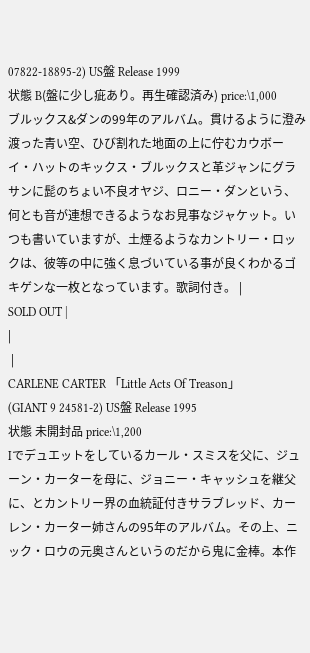07822-18895-2) US盤 Release 1999
状態 B(盤に少し疵あり。再生確認済み) price:\1,000
ブルックス&ダンの99年のアルバム。貫けるように澄み渡った青い空、ひび割れた地面の上に佇むカウボーイ・ハットのキックス・ブルックスと革ジャンにグラサンに髭のちょい不良オヤジ、ロニー・ダンという、何とも音が連想できるようなお見事なジャケット。いつも書いていますが、土煙るようなカントリー・ロックは、彼等の中に強く息づいている事が良くわかるゴキゲンな一枚となっています。歌詞付き。 |
SOLD OUT |
|
 |
CARLENE CARTER 「Little Acts Of Treason」
(GIANT 9 24581-2) US盤 Release 1995
状態 未開封品 price:\1,200
Iでデュエットをしているカール・スミスを父に、ジューン・カーターを母に、ジョニー・キャッシュを継父に、とカントリー界の血統証付きサラブレッド、カーレン・カーター姉さんの95年のアルバム。その上、ニック・ロウの元奥さんというのだから鬼に金棒。本作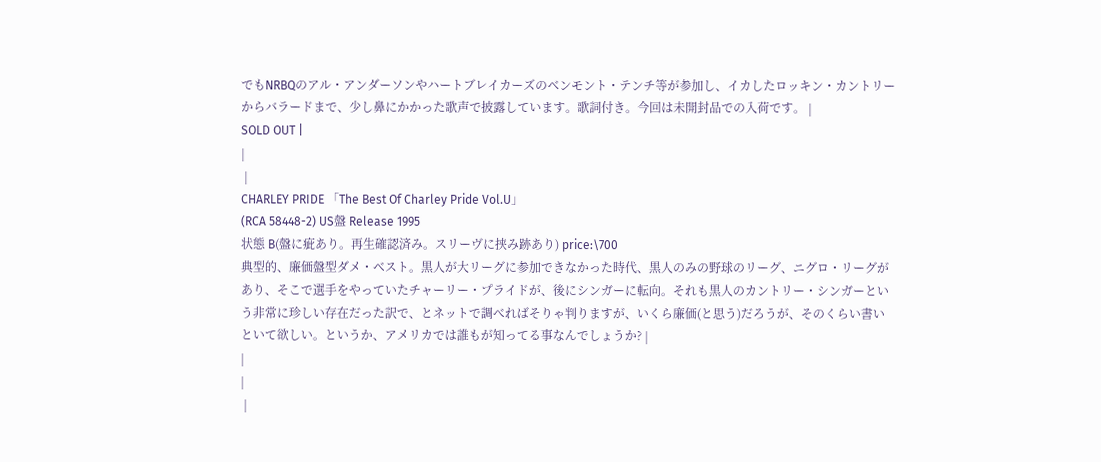でもNRBQのアル・アンダーソンやハートブレイカーズのベンモント・テンチ等が参加し、イカしたロッキン・カントリーからバラードまで、少し鼻にかかった歌声で披露しています。歌詞付き。今回は未開封品での入荷です。 |
SOLD OUT |
|
 |
CHARLEY PRIDE 「The Best Of Charley Pride Vol.U」
(RCA 58448-2) US盤 Release 1995
状態 B(盤に疵あり。再生確認済み。スリーヴに挟み跡あり) price:\700
典型的、廉価盤型ダメ・ベスト。黒人が大リーグに参加できなかった時代、黒人のみの野球のリーグ、ニグロ・リーグがあり、そこで選手をやっていたチャーリー・プライドが、後にシンガーに転向。それも黒人のカントリー・シンガーという非常に珍しい存在だった訳で、とネットで調べればそりゃ判りますが、いくら廉価(と思う)だろうが、そのくらい書いといて欲しい。というか、アメリカでは誰もが知ってる事なんでしょうか? |
|
|
 |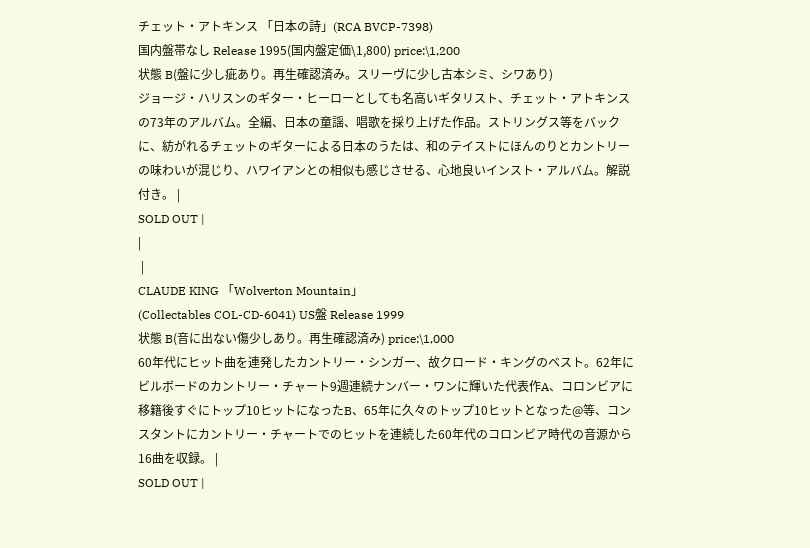チェット・アトキンス 「日本の詩」(RCA BVCP-7398)
国内盤帯なし Release 1995(国内盤定価\1,800) price:\1,200
状態 B(盤に少し疵あり。再生確認済み。スリーヴに少し古本シミ、シワあり)
ジョージ・ハリスンのギター・ヒーローとしても名高いギタリスト、チェット・アトキンスの73年のアルバム。全編、日本の童謡、唱歌を採り上げた作品。ストリングス等をバックに、紡がれるチェットのギターによる日本のうたは、和のテイストにほんのりとカントリーの味わいが混じり、ハワイアンとの相似も感じさせる、心地良いインスト・アルバム。解説付き。 |
SOLD OUT |
|
 |
CLAUDE KING 「Wolverton Mountain」
(Collectables COL-CD-6041) US盤 Release 1999
状態 B(音に出ない傷少しあり。再生確認済み) price:\1,000
60年代にヒット曲を連発したカントリー・シンガー、故クロード・キングのベスト。62年にビルボードのカントリー・チャート9週連続ナンバー・ワンに輝いた代表作A、コロンビアに移籍後すぐにトップ10ヒットになったB、65年に久々のトップ10ヒットとなった@等、コンスタントにカントリー・チャートでのヒットを連続した60年代のコロンビア時代の音源から16曲を収録。 |
SOLD OUT |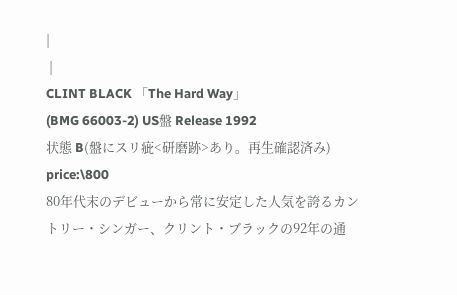|
 |
CLINT BLACK 「The Hard Way」
(BMG 66003-2) US盤 Release 1992
状態 B(盤にスリ疵<研磨跡>あり。再生確認済み) price:\800
80年代末のデビューから常に安定した人気を誇るカントリー・シンガー、クリント・ブラックの92年の通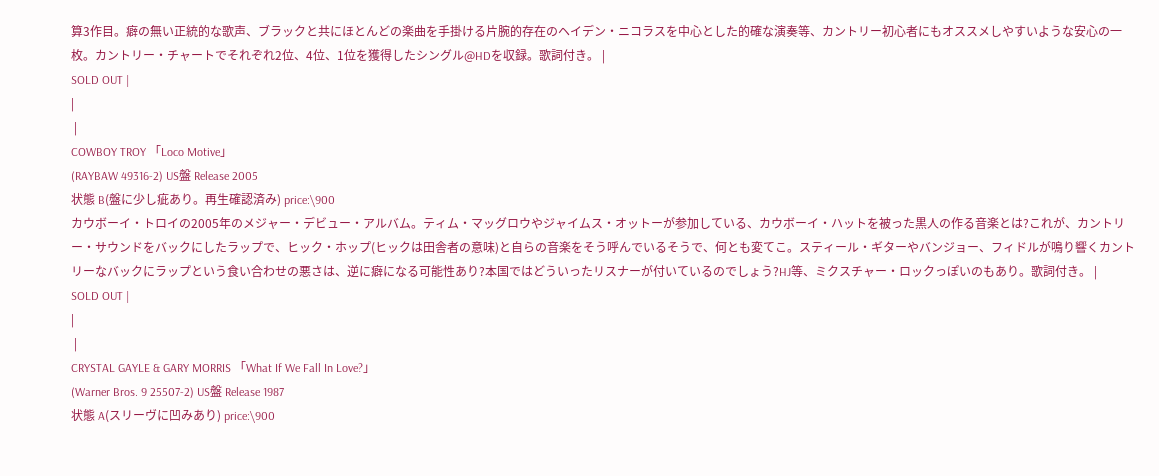算3作目。癖の無い正統的な歌声、ブラックと共にほとんどの楽曲を手掛ける片腕的存在のヘイデン・ニコラスを中心とした的確な演奏等、カントリー初心者にもオススメしやすいような安心の一枚。カントリー・チャートでそれぞれ2位、4位、1位を獲得したシングル@HDを収録。歌詞付き。 |
SOLD OUT |
|
 |
COWBOY TROY 「Loco Motive」
(RAYBAW 49316-2) US盤 Release 2005
状態 B(盤に少し疵あり。再生確認済み) price:\900
カウボーイ・トロイの2005年のメジャー・デビュー・アルバム。ティム・マッグロウやジャイムス・オットーが参加している、カウボーイ・ハットを被った黒人の作る音楽とは?これが、カントリー・サウンドをバックにしたラップで、ヒック・ホップ(ヒックは田舎者の意味)と自らの音楽をそう呼んでいるそうで、何とも変てこ。スティール・ギターやバンジョー、フィドルが鳴り響くカントリーなバックにラップという食い合わせの悪さは、逆に癖になる可能性あり?本国ではどういったリスナーが付いているのでしょう?HJ等、ミクスチャー・ロックっぽいのもあり。歌詞付き。 |
SOLD OUT |
|
 |
CRYSTAL GAYLE & GARY MORRIS 「What If We Fall In Love?」
(Warner Bros. 9 25507-2) US盤 Release 1987
状態 A(スリーヴに凹みあり) price:\900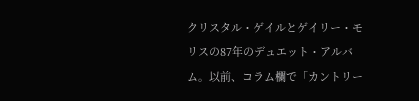クリスタル・ゲイルとゲイリー・モリスの87年のデュエット・アルバム。以前、コラム欄で「カントリー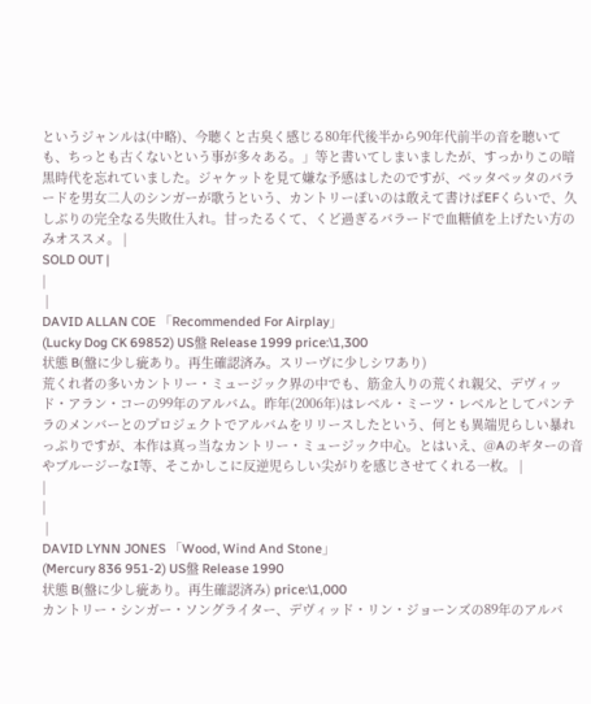というジャンルは(中略)、今聴くと古臭く感じる80年代後半から90年代前半の音を聴いても、ちっとも古くないという事が多々ある。」等と書いてしまいましたが、すっかりこの暗黒時代を忘れていました。ジャケットを見て嫌な予感はしたのですが、ベッタベッタのバラードを男女二人のシンガーが歌うという、カントリーぽいのは敢えて書けばEFくらいで、久しぶりの完全なる失敗仕入れ。甘ったるくて、くど過ぎるバラードで血糖値を上げたい方のみオススメ。 |
SOLD OUT |
|
 |
DAVID ALLAN COE 「Recommended For Airplay」
(Lucky Dog CK 69852) US盤 Release 1999 price:\1,300
状態 B(盤に少し疵あり。再生確認済み。スリーヴに少しシワあり)
荒くれ者の多いカントリー・ミュージック界の中でも、筋金入りの荒くれ親父、デヴィッド・アラン・コーの99年のアルバム。昨年(2006年)はレベル・ミーツ・レベルとしてパンテラのメンバーとのプロジェクトでアルバムをリリースしたという、何とも異端児らしい暴れっぷりですが、本作は真っ当なカントリー・ミュージック中心。とはいえ、@Aのギターの音やブルージーなI等、そこかしこに反逆児らしい尖がりを感じさせてくれる一枚。 |
|
|
 |
DAVID LYNN JONES 「Wood, Wind And Stone」
(Mercury 836 951-2) US盤 Release 1990
状態 B(盤に少し疵あり。再生確認済み) price:\1,000
カントリー・シンガー・ソングライター、デヴィッド・リン・ジョーンズの89年のアルバ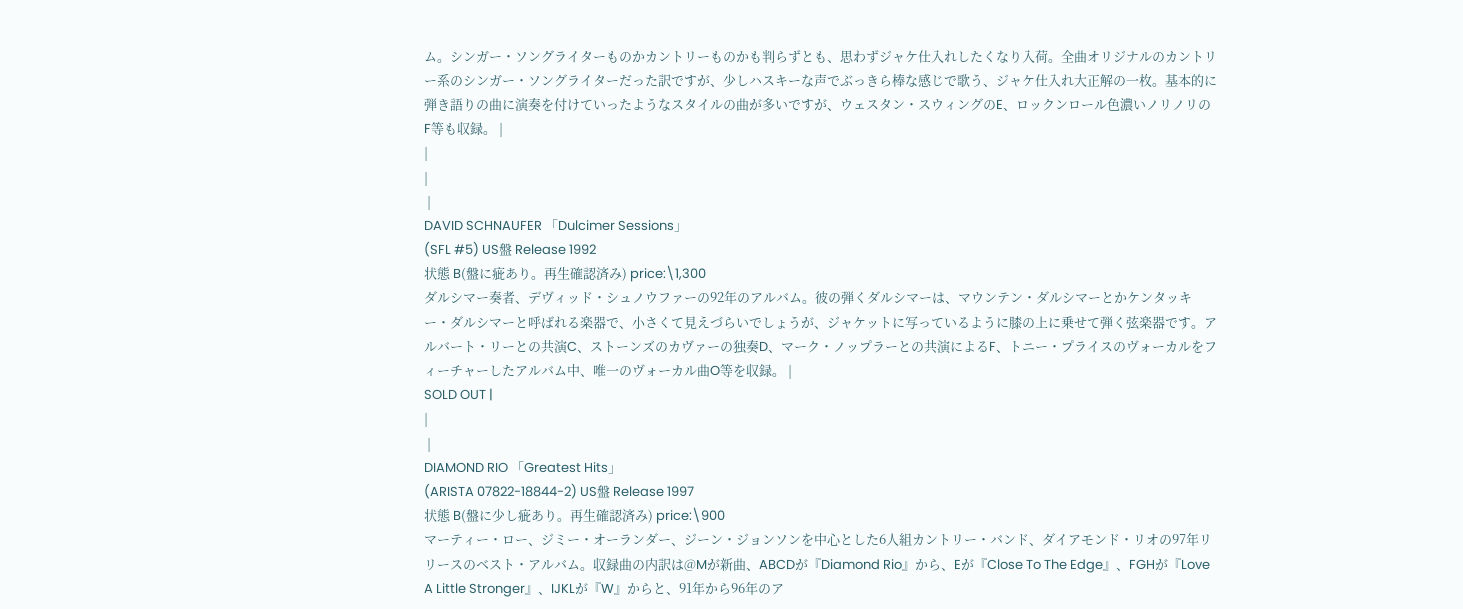ム。シンガー・ソングライターものかカントリーものかも判らずとも、思わずジャケ仕入れしたくなり入荷。全曲オリジナルのカントリー系のシンガー・ソングライターだった訳ですが、少しハスキーな声でぶっきら棒な感じで歌う、ジャケ仕入れ大正解の一枚。基本的に弾き語りの曲に演奏を付けていったようなスタイルの曲が多いですが、ウェスタン・スウィングのE、ロックンロール色濃いノリノリのF等も収録。 |
|
|
 |
DAVID SCHNAUFER 「Dulcimer Sessions」
(SFL #5) US盤 Release 1992
状態 B(盤に疵あり。再生確認済み) price:\1,300
ダルシマー奏者、デヴィッド・シュノウファーの92年のアルバム。彼の弾くダルシマーは、マウンテン・ダルシマーとかケンタッキー・ダルシマーと呼ばれる楽器で、小さくて見えづらいでしょうが、ジャケットに写っているように膝の上に乗せて弾く弦楽器です。アルバート・リーとの共演C、ストーンズのカヴァーの独奏D、マーク・ノップラーとの共演によるF、トニー・プライスのヴォーカルをフィーチャーしたアルバム中、唯一のヴォーカル曲O等を収録。 |
SOLD OUT |
|
 |
DIAMOND RIO 「Greatest Hits」
(ARISTA 07822-18844-2) US盤 Release 1997
状態 B(盤に少し疵あり。再生確認済み) price:\900
マーティー・ロー、ジミー・オーランダー、ジーン・ジョンソンを中心とした6人組カントリー・バンド、ダイアモンド・リオの97年リリースのベスト・アルバム。収録曲の内訳は@Mが新曲、ABCDが『Diamond Rio』から、Eが『Close To The Edge』、FGHが『Love A Little Stronger』、IJKLが『W』からと、91年から96年のア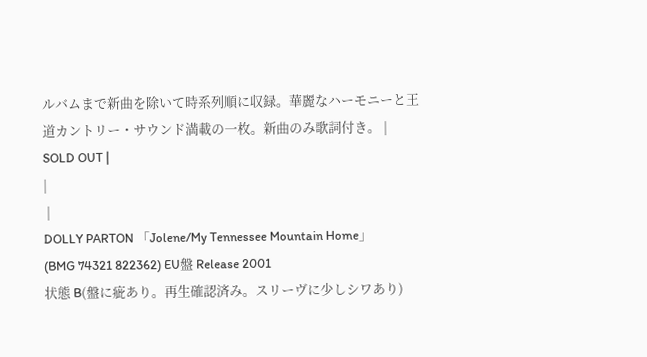ルバムまで新曲を除いて時系列順に収録。華麗なハーモニーと王道カントリー・サウンド満載の一枚。新曲のみ歌詞付き。 |
SOLD OUT |
|
 |
DOLLY PARTON 「Jolene/My Tennessee Mountain Home」
(BMG 74321 822362) EU盤 Release 2001
状態 B(盤に疵あり。再生確認済み。スリーヴに少しシワあり)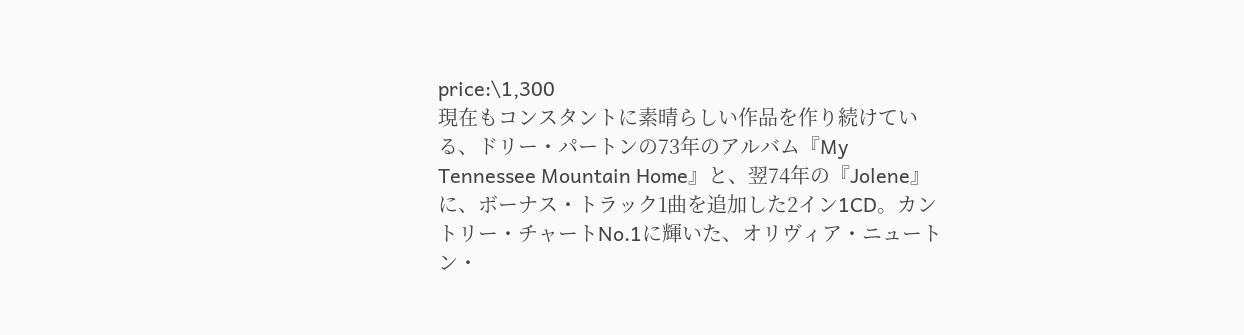price:\1,300
現在もコンスタントに素晴らしい作品を作り続けている、ドリー・パートンの73年のアルバム『My
Tennessee Mountain Home』と、翌74年の『Jolene』に、ボーナス・トラック1曲を追加した2イン1CD。カントリー・チャートNo.1に輝いた、オリヴィア・ニュートン・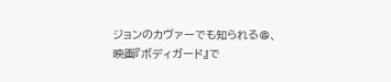ジョンのカヴァーでも知られる@、映画『ボディガード』で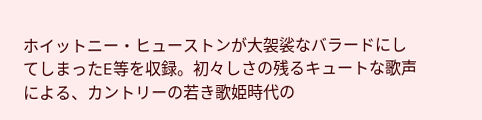ホイットニー・ヒューストンが大袈裟なバラードにしてしまったE等を収録。初々しさの残るキュートな歌声による、カントリーの若き歌姫時代の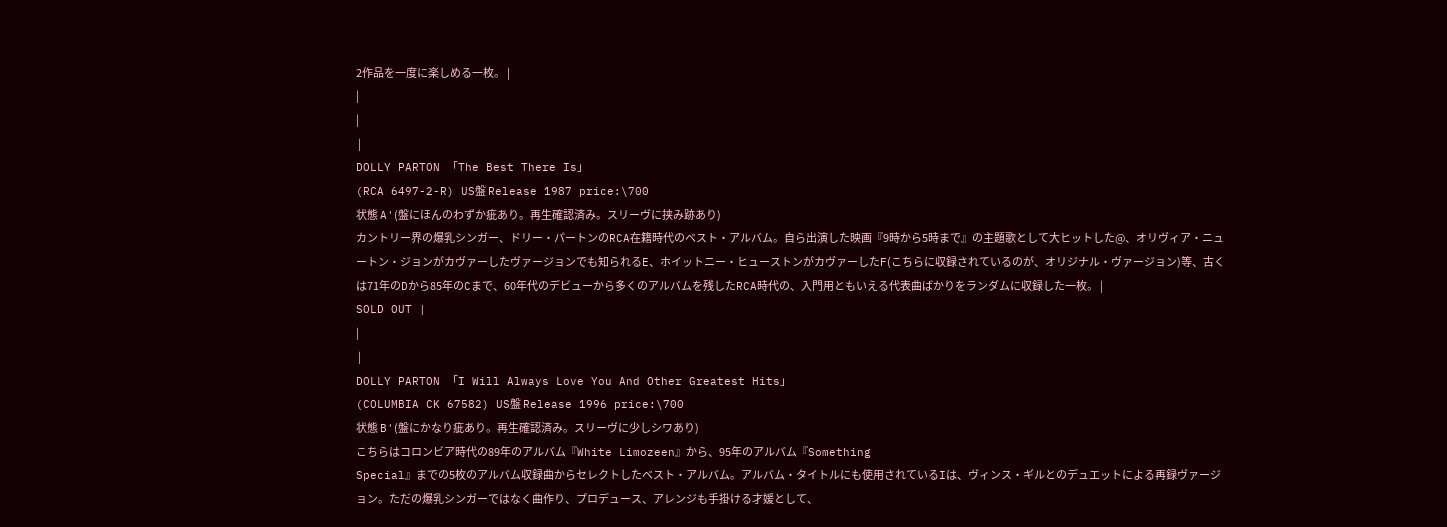2作品を一度に楽しめる一枚。 |
|
|
 |
DOLLY PARTON 「The Best There Is」
(RCA 6497-2-R) US盤 Release 1987 price:\700
状態 A'(盤にほんのわずか疵あり。再生確認済み。スリーヴに挟み跡あり)
カントリー界の爆乳シンガー、ドリー・パートンのRCA在籍時代のベスト・アルバム。自ら出演した映画『9時から5時まで』の主題歌として大ヒットした@、オリヴィア・ニュートン・ジョンがカヴァーしたヴァージョンでも知られるE、ホイットニー・ヒューストンがカヴァーしたF(こちらに収録されているのが、オリジナル・ヴァージョン)等、古くは71年のDから85年のCまで、60年代のデビューから多くのアルバムを残したRCA時代の、入門用ともいえる代表曲ばかりをランダムに収録した一枚。 |
SOLD OUT |
|
 |
DOLLY PARTON 「I Will Always Love You And Other Greatest Hits」
(COLUMBIA CK 67582) US盤 Release 1996 price:\700
状態 B'(盤にかなり疵あり。再生確認済み。スリーヴに少しシワあり)
こちらはコロンビア時代の89年のアルバム『White Limozeen』から、95年のアルバム『Something
Special』までの5枚のアルバム収録曲からセレクトしたベスト・アルバム。アルバム・タイトルにも使用されているIは、ヴィンス・ギルとのデュエットによる再録ヴァージョン。ただの爆乳シンガーではなく曲作り、プロデュース、アレンジも手掛ける才媛として、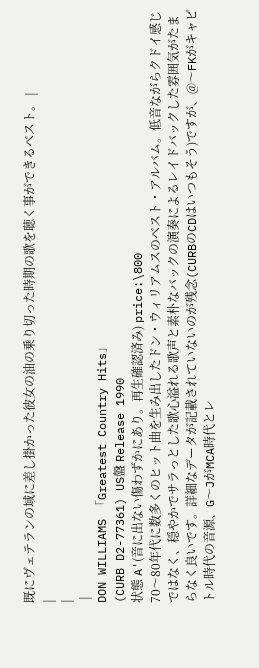既にヴェテランの域に差し掛かった彼女の油の乗り切った時期の歌を聴く事ができるベスト。 |
|
|
 |
DON WILLIAMS 「Greatest Country Hits」
(CURB D2-77361) US盤 Release 1990
状態 A'(音に出ない傷わずかにあり。再生確認済み) price:\800
70〜80年代に数多くのヒット曲を生み出したドン・ウィリアムスのベスト・アルバム。低音ながらクドイ感じではなく、穏やかでサラっとした歌心溢れる歌声と素朴なバックの演奏によるレイドバックした雰囲気がたまらなく良いです。詳細なデータが記載されていないのが残念(CURBのCDはいつもそう)ですが、@〜FKがキャピトル時代の音源、G〜JがMCA時代とレ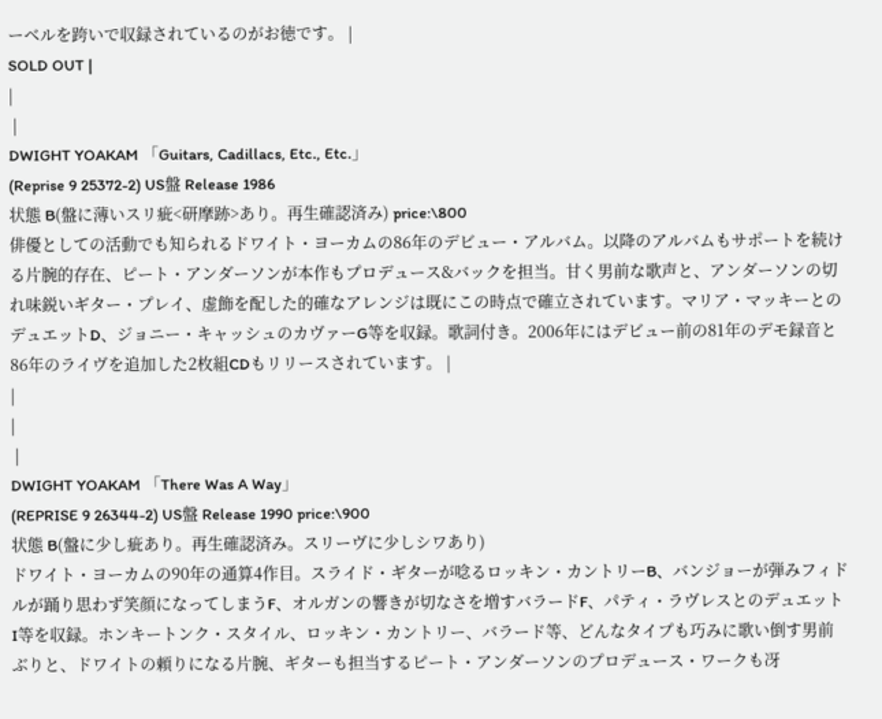ーベルを跨いで収録されているのがお徳です。 |
SOLD OUT |
|
 |
DWIGHT YOAKAM 「Guitars, Cadillacs, Etc., Etc.」
(Reprise 9 25372-2) US盤 Release 1986
状態 B(盤に薄いスリ疵<研摩跡>あり。再生確認済み) price:\800
俳優としての活動でも知られるドワイト・ヨーカムの86年のデビュー・アルバム。以降のアルバムもサポートを続ける片腕的存在、ピート・アンダーソンが本作もプロデュース&バックを担当。甘く男前な歌声と、アンダーソンの切れ味鋭いギター・プレイ、虚飾を配した的確なアレンジは既にこの時点で確立されています。マリア・マッキーとのデュエットD、ジョニー・キャッシュのカヴァーG等を収録。歌詞付き。2006年にはデビュー前の81年のデモ録音と86年のライヴを追加した2枚組CDもリリースされています。 |
|
|
 |
DWIGHT YOAKAM 「There Was A Way」
(REPRISE 9 26344-2) US盤 Release 1990 price:\900
状態 B(盤に少し疵あり。再生確認済み。スリーヴに少しシワあり)
ドワイト・ヨーカムの90年の通算4作目。スライド・ギターが唸るロッキン・カントリーB、バンジョーが弾みフィドルが踊り思わず笑顔になってしまうF、オルガンの響きが切なさを増すバラードF、パティ・ラヴレスとのデュエットI等を収録。ホンキートンク・スタイル、ロッキン・カントリー、バラード等、どんなタイプも巧みに歌い倒す男前ぶりと、ドワイトの頼りになる片腕、ギターも担当するピート・アンダーソンのプロデュース・ワークも冴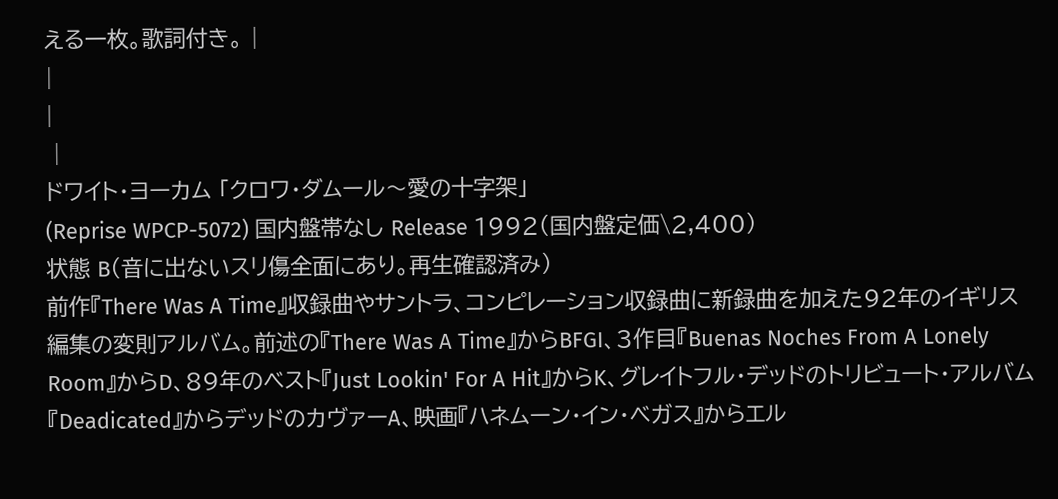える一枚。歌詞付き。 |
|
|
 |
ドワイト・ヨーカム 「クロワ・ダムール〜愛の十字架」
(Reprise WPCP-5072) 国内盤帯なし Release 1992(国内盤定価\2,400)
状態 B(音に出ないスリ傷全面にあり。再生確認済み)
前作『There Was A Time』収録曲やサントラ、コンピレーション収録曲に新録曲を加えた92年のイギリス編集の変則アルバム。前述の『There Was A Time』からBFGI、3作目『Buenas Noches From A Lonely Room』からD、89年のベスト『Just Lookin' For A Hit』からK、グレイトフル・デッドのトリビュート・アルバム『Deadicated』からデッドのカヴァーA、映画『ハネムーン・イン・ベガス』からエル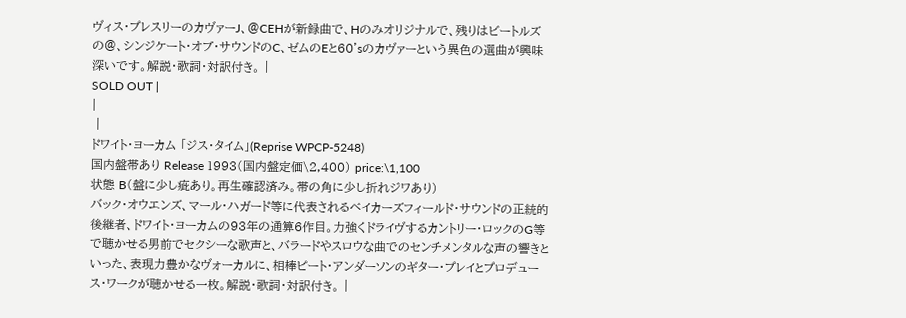ヴィス・プレスリーのカヴァーJ、@CEHが新録曲で、Hのみオリジナルで、残りはビートルズの@、シンジケート・オブ・サウンドのC、ゼムのEと60'sのカヴァーという異色の選曲が興味深いです。解説・歌詞・対訳付き。 |
SOLD OUT |
|
 |
ドワイト・ヨーカム 「ジス・タイム」(Reprise WPCP-5248)
国内盤帯あり Release 1993(国内盤定価\2,400) price:\1,100
状態 B(盤に少し疵あり。再生確認済み。帯の角に少し折れジワあり)
バック・オウエンズ、マール・ハガード等に代表されるベイカーズフィールド・サウンドの正統的後継者、ドワイト・ヨーカムの93年の通算6作目。力強くドライヴするカントリー・ロックのG等で聴かせる男前でセクシーな歌声と、バラードやスロウな曲でのセンチメンタルな声の響きといった、表現力豊かなヴォーカルに、相棒ピート・アンダーソンのギター・プレイとプロデュース・ワークが聴かせる一枚。解説・歌詞・対訳付き。 |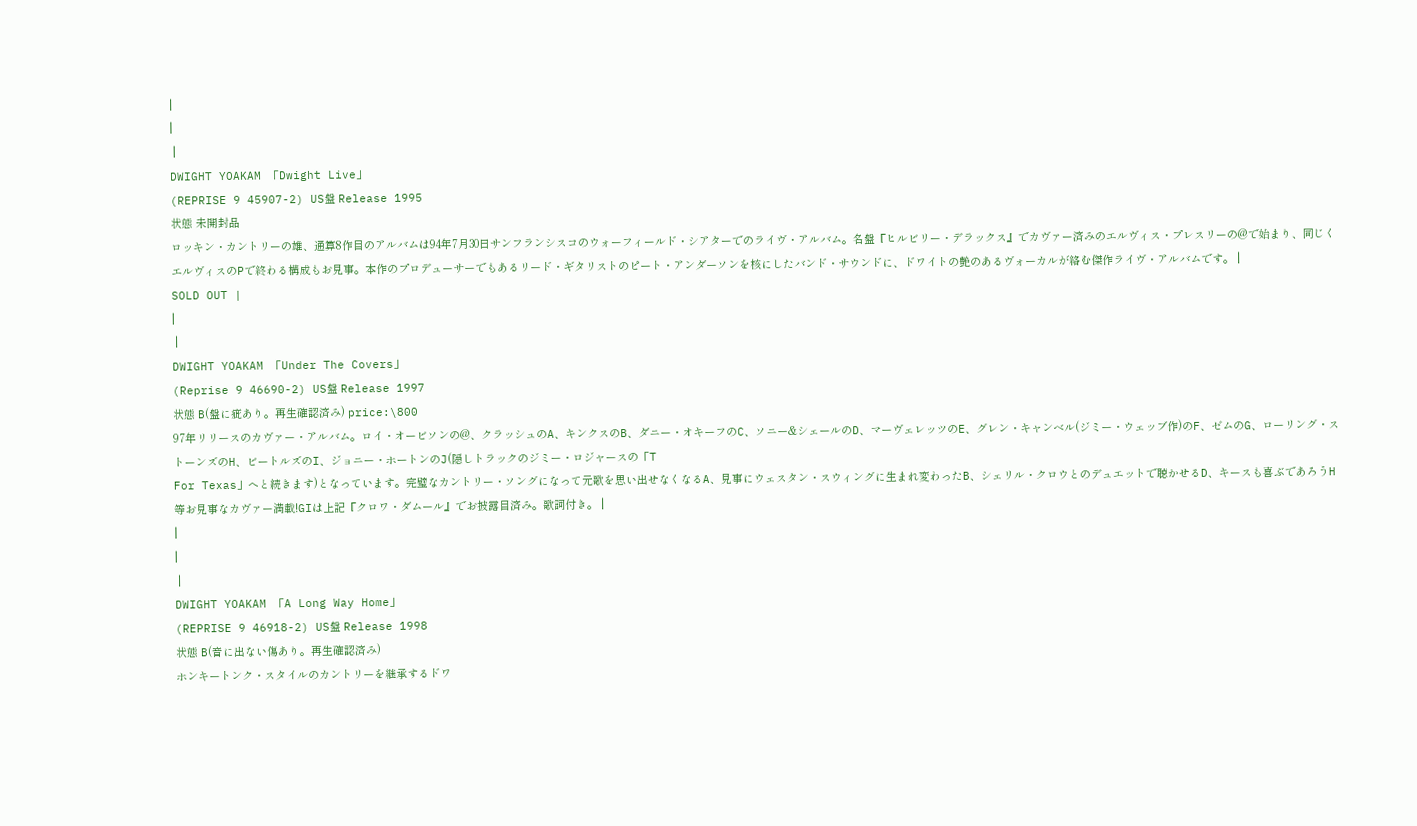|
|
 |
DWIGHT YOAKAM 「Dwight Live」
(REPRISE 9 45907-2) US盤 Release 1995
状態 未開封品
ロッキン・カントリーの雄、通算8作目のアルバムは94年7月30日サンフランシスコのウォーフィールド・シアターでのライヴ・アルバム。名盤『ヒルビリー・デラックス』でカヴァー済みのエルヴィス・プレスリーの@で始まり、同じくエルヴィスのPで終わる構成もお見事。本作のプロデューサーでもあるリード・ギタリストのピート・アンダーソンを核にしたバンド・サウンドに、ドワイトの艶のあるヴォーカルが絡む傑作ライヴ・アルバムです。 |
SOLD OUT |
|
 |
DWIGHT YOAKAM 「Under The Covers」
(Reprise 9 46690-2) US盤 Release 1997
状態 B(盤に疵あり。再生確認済み) price:\800
97年リリースのカヴァー・アルバム。ロイ・オービソンの@、クラッシュのA、キンクスのB、ダニー・オキーフのC、ソニー&シェールのD、マーヴェレッツのE、グレン・キャンベル(ジミー・ウェッブ作)のF、ゼムのG、ローリング・ストーンズのH、ビートルズのI、ジョニー・ホートンのJ(隠しトラックのジミー・ロジャースの「T
For Texas」へと続きます)となっています。完璧なカントリー・ソングになって元歌を思い出せなくなるA、見事にウェスタン・スウィングに生まれ変わったB、シェリル・クロウとのデュエットで聴かせるD、キースも喜ぶであろうH等お見事なカヴァー満載!GIは上記『クロワ・ダムール』でお披露目済み。歌詞付き。 |
|
|
 |
DWIGHT YOAKAM 「A Long Way Home」
(REPRISE 9 46918-2) US盤 Release 1998
状態 B(音に出ない傷あり。再生確認済み)
ホンキートンク・スタイルのカントリーを継承するドワ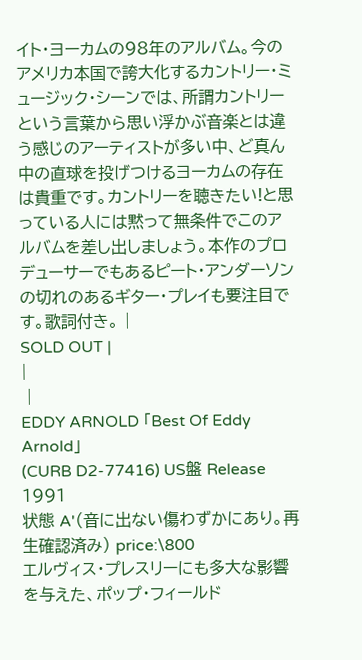イト・ヨーカムの98年のアルバム。今のアメリカ本国で誇大化するカントリー・ミュージック・シーンでは、所謂カントリーという言葉から思い浮かぶ音楽とは違う感じのアーティストが多い中、ど真ん中の直球を投げつけるヨーカムの存在は貴重です。カントリーを聴きたい!と思っている人には黙って無条件でこのアルバムを差し出しましょう。本作のプロデューサーでもあるピート・アンダーソンの切れのあるギター・プレイも要注目です。歌詞付き。 |
SOLD OUT |
|
 |
EDDY ARNOLD 「Best Of Eddy Arnold」
(CURB D2-77416) US盤 Release 1991
状態 A'(音に出ない傷わずかにあり。再生確認済み) price:\800
エルヴィス・プレスリーにも多大な影響を与えた、ポップ・フィールド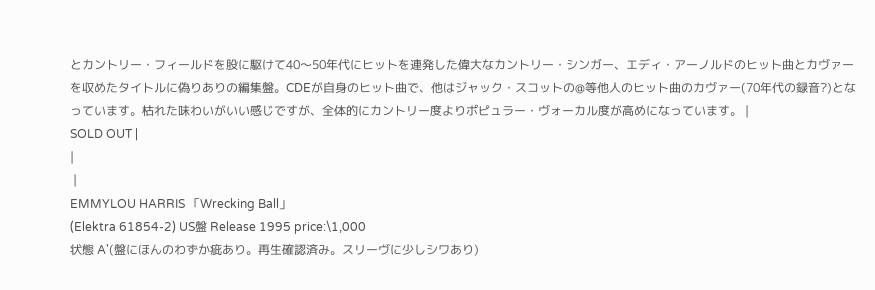とカントリー・フィールドを股に駆けて40〜50年代にヒットを連発した偉大なカントリー・シンガー、エディ・アーノルドのヒット曲とカヴァーを収めたタイトルに偽りありの編集盤。CDEが自身のヒット曲で、他はジャック・スコットの@等他人のヒット曲のカヴァー(70年代の録音?)となっています。枯れた味わいがいい感じですが、全体的にカントリー度よりポピュラー・ヴォーカル度が高めになっています。 |
SOLD OUT |
|
 |
EMMYLOU HARRIS 「Wrecking Ball」
(Elektra 61854-2) US盤 Release 1995 price:\1,000
状態 A'(盤にほんのわずか疵あり。再生確認済み。スリーヴに少しシワあり)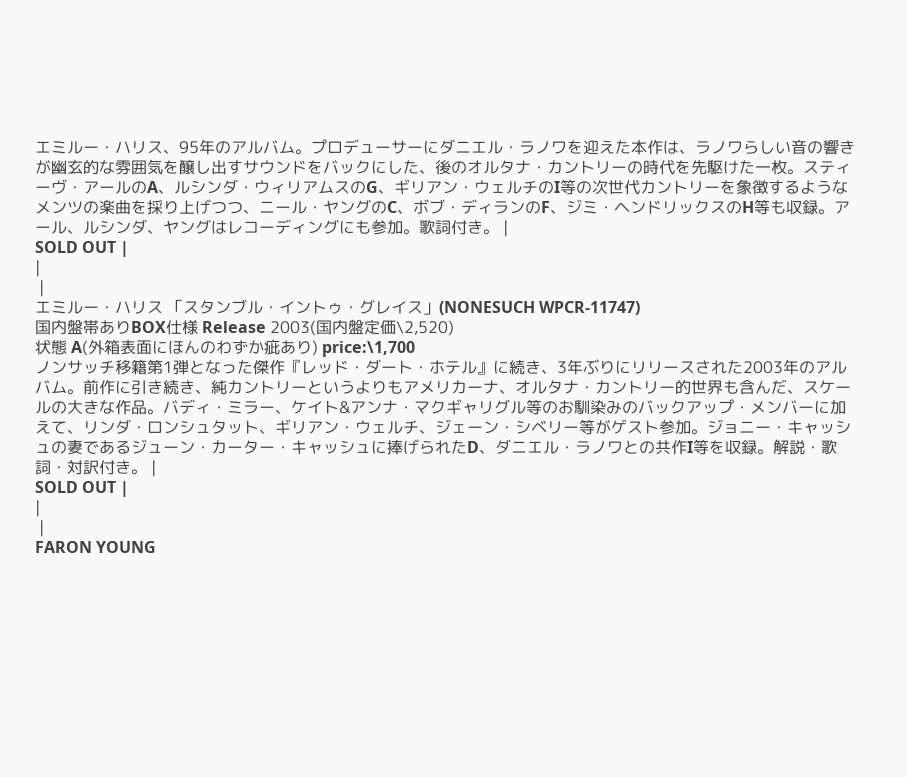エミルー・ハリス、95年のアルバム。プロデューサーにダニエル・ラノワを迎えた本作は、ラノワらしい音の響きが幽玄的な雰囲気を醸し出すサウンドをバックにした、後のオルタナ・カントリーの時代を先駆けた一枚。スティーヴ・アールのA、ルシンダ・ウィリアムスのG、ギリアン・ウェルチのI等の次世代カントリーを象徴するようなメンツの楽曲を採り上げつつ、ニール・ヤングのC、ボブ・ディランのF、ジミ・ヘンドリックスのH等も収録。アール、ルシンダ、ヤングはレコーディングにも参加。歌詞付き。 |
SOLD OUT |
|
 |
エミルー・ハリス 「スタンブル・イントゥ・グレイス」(NONESUCH WPCR-11747)
国内盤帯ありBOX仕様 Release 2003(国内盤定価\2,520)
状態 A(外箱表面にほんのわずか疵あり) price:\1,700
ノンサッチ移籍第1弾となった傑作『レッド・ダート・ホテル』に続き、3年ぶりにリリースされた2003年のアルバム。前作に引き続き、純カントリーというよりもアメリカーナ、オルタナ・カントリー的世界も含んだ、スケールの大きな作品。バディ・ミラー、ケイト&アンナ・マクギャリグル等のお馴染みのバックアップ・メンバーに加えて、リンダ・ロンシュタット、ギリアン・ウェルチ、ジェーン・シベリー等がゲスト参加。ジョニー・キャッシュの妻であるジューン・カーター・キャッシュに捧げられたD、ダニエル・ラノワとの共作I等を収録。解説・歌詞・対訳付き。 |
SOLD OUT |
|
 |
FARON YOUNG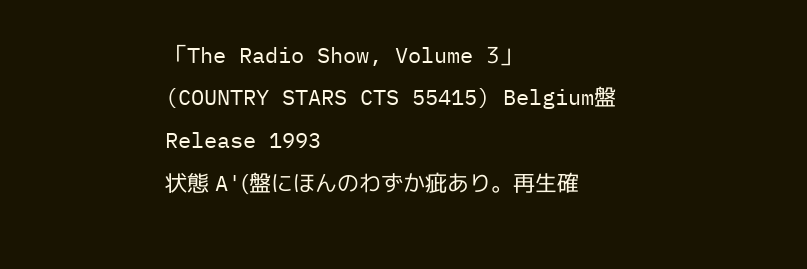「The Radio Show, Volume 3」
(COUNTRY STARS CTS 55415) Belgium盤 Release 1993
状態 A'(盤にほんのわずか疵あり。再生確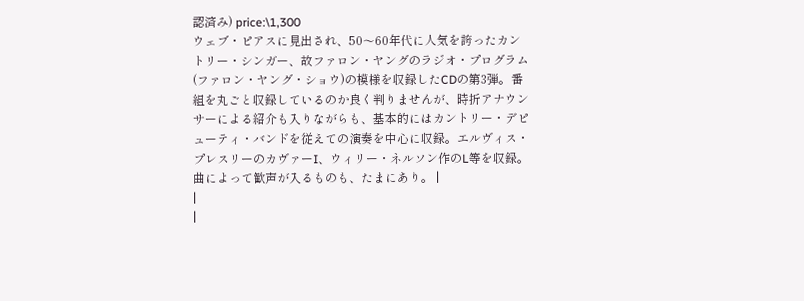認済み) price:\1,300
ウェブ・ピアスに見出され、50〜60年代に人気を誇ったカントリー・シンガー、故ファロン・ヤングのラジオ・プログラム(ファロン・ヤング・ショウ)の模様を収録したCDの第3弾。番組を丸ごと収録しているのか良く判りませんが、時折アナウンサーによる紹介も入りながらも、基本的にはカントリー・デピューティ・バンドを従えての演奏を中心に収録。エルヴィス・プレスリーのカヴァーI、ウィリー・ネルソン作のL等を収録。曲によって歓声が入るものも、たまにあり。 |
|
|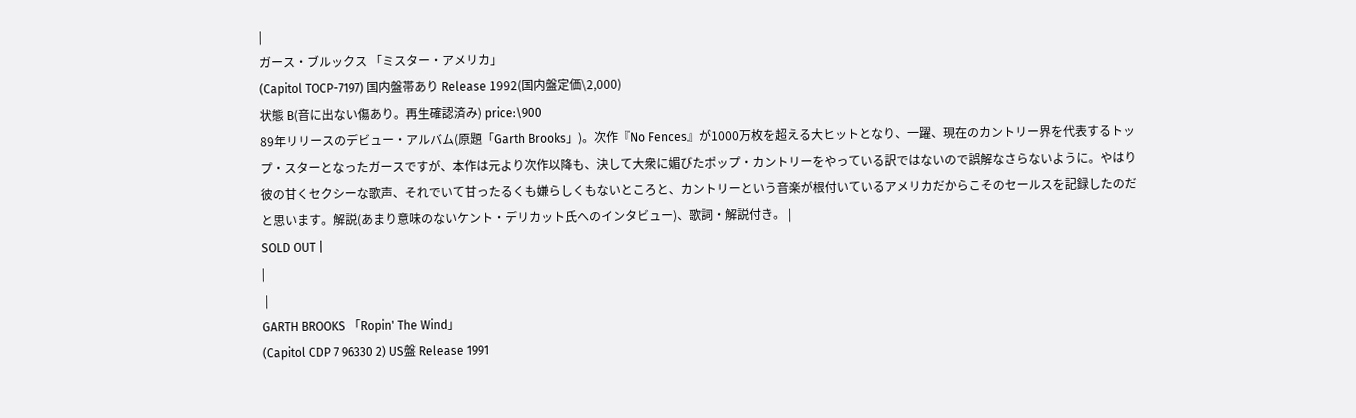|
ガース・ブルックス 「ミスター・アメリカ」
(Capitol TOCP-7197) 国内盤帯あり Release 1992(国内盤定価\2,000)
状態 B(音に出ない傷あり。再生確認済み) price:\900
89年リリースのデビュー・アルバム(原題「Garth Brooks」)。次作『No Fences』が1000万枚を超える大ヒットとなり、一躍、現在のカントリー界を代表するトップ・スターとなったガースですが、本作は元より次作以降も、決して大衆に媚びたポップ・カントリーをやっている訳ではないので誤解なさらないように。やはり彼の甘くセクシーな歌声、それでいて甘ったるくも嫌らしくもないところと、カントリーという音楽が根付いているアメリカだからこそのセールスを記録したのだと思います。解説(あまり意味のないケント・デリカット氏へのインタビュー)、歌詞・解説付き。 |
SOLD OUT |
|
 |
GARTH BROOKS 「Ropin' The Wind」
(Capitol CDP 7 96330 2) US盤 Release 1991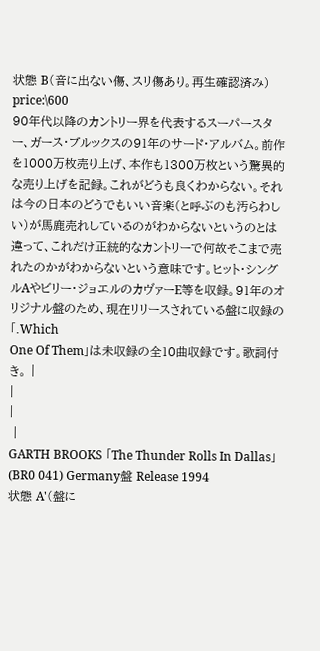状態 B(音に出ない傷、スリ傷あり。再生確認済み) price:\600
90年代以降のカントリー界を代表するスーパースター、ガース・ブルックスの91年のサード・アルバム。前作を1000万枚売り上げ、本作も1300万枚という驚異的な売り上げを記録。これがどうも良くわからない。それは今の日本のどうでもいい音楽(と呼ぶのも汚らわしい)が馬鹿売れしているのがわからないというのとは違って、これだけ正統的なカントリーで何故そこまで売れたのかがわからないという意味です。ヒット・シングルAやビリー・ジョエルのカヴァーE等を収録。91年のオリジナル盤のため、現在リリースされている盤に収録の「.Which
One Of Them」は未収録の全10曲収録です。歌詞付き。 |
|
|
 |
GARTH BROOKS 「The Thunder Rolls In Dallas」
(BR0 041) Germany盤 Release 1994
状態 A'(盤に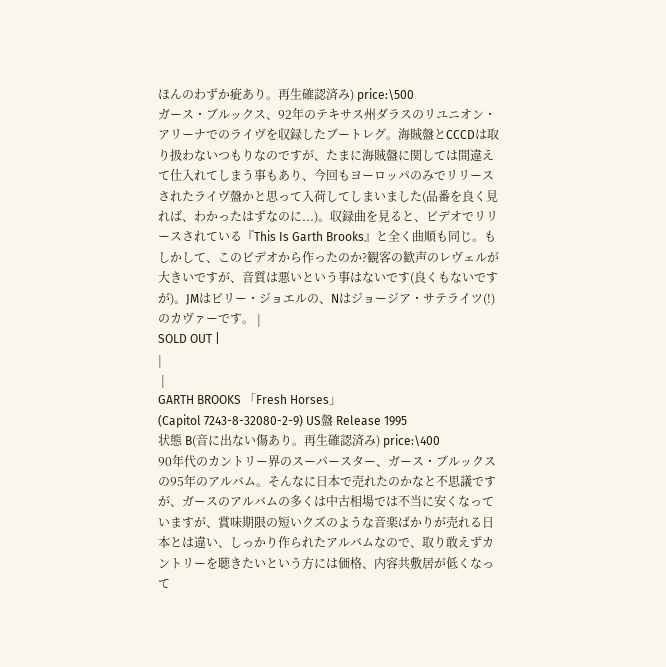ほんのわずか疵あり。再生確認済み) price:\500
ガース・ブルックス、92年のテキサス州ダラスのリユニオン・アリーナでのライヴを収録したブートレグ。海賊盤とCCCDは取り扱わないつもりなのですが、たまに海賊盤に関しては間違えて仕入れてしまう事もあり、今回もヨーロッパのみでリリースされたライヴ盤かと思って入荷してしまいました(品番を良く見れば、わかったはずなのに...)。収録曲を見ると、ビデオでリリースされている『This Is Garth Brooks』と全く曲順も同じ。もしかして、このビデオから作ったのか?観客の歓声のレヴェルが大きいですが、音質は悪いという事はないです(良くもないですが)。JMはビリー・ジョエルの、Nはジョージア・サテライツ(!)のカヴァーです。 |
SOLD OUT |
|
 |
GARTH BROOKS 「Fresh Horses」
(Capitol 7243-8-32080-2-9) US盤 Release 1995
状態 B(音に出ない傷あり。再生確認済み) price:\400
90年代のカントリー界のスーパースター、ガース・ブルックスの95年のアルバム。そんなに日本で売れたのかなと不思議ですが、ガースのアルバムの多くは中古相場では不当に安くなっていますが、賞味期限の短いクズのような音楽ばかりが売れる日本とは違い、しっかり作られたアルバムなので、取り敢えずカントリーを聴きたいという方には価格、内容共敷居が低くなって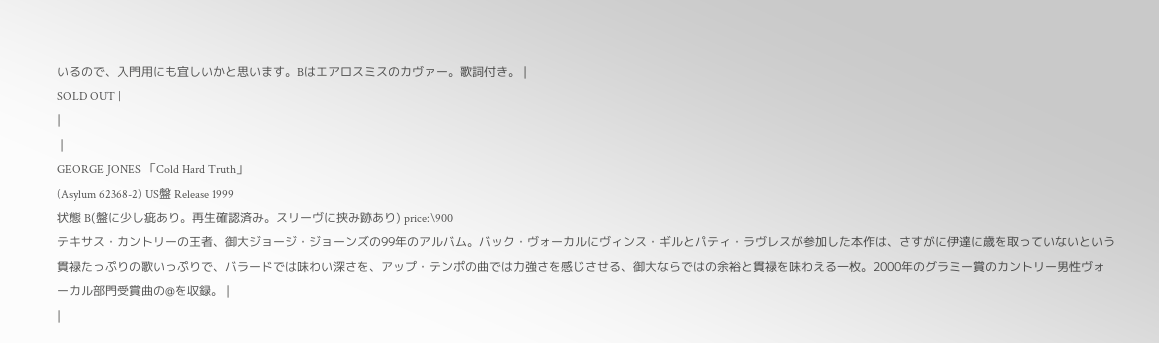いるので、入門用にも宜しいかと思います。Bはエアロスミスのカヴァー。歌詞付き。 |
SOLD OUT |
|
 |
GEORGE JONES 「Cold Hard Truth」
(Asylum 62368-2) US盤 Release 1999
状態 B(盤に少し疵あり。再生確認済み。スリーヴに挟み跡あり) price:\900
テキサス・カントリーの王者、御大ジョージ・ジョーンズの99年のアルバム。バック・ヴォーカルにヴィンス・ギルとパティ・ラヴレスが参加した本作は、さすがに伊達に歳を取っていないという貫禄たっぷりの歌いっぷりで、バラードでは味わい深さを、アップ・テンポの曲では力強さを感じさせる、御大ならではの余裕と貫禄を味わえる一枚。2000年のグラミー賞のカントリー男性ヴォーカル部門受賞曲の@を収録。 |
|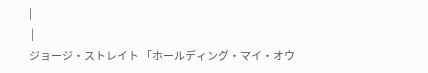|
 |
ジョージ・ストレイト 「ホールディング・マイ・オウ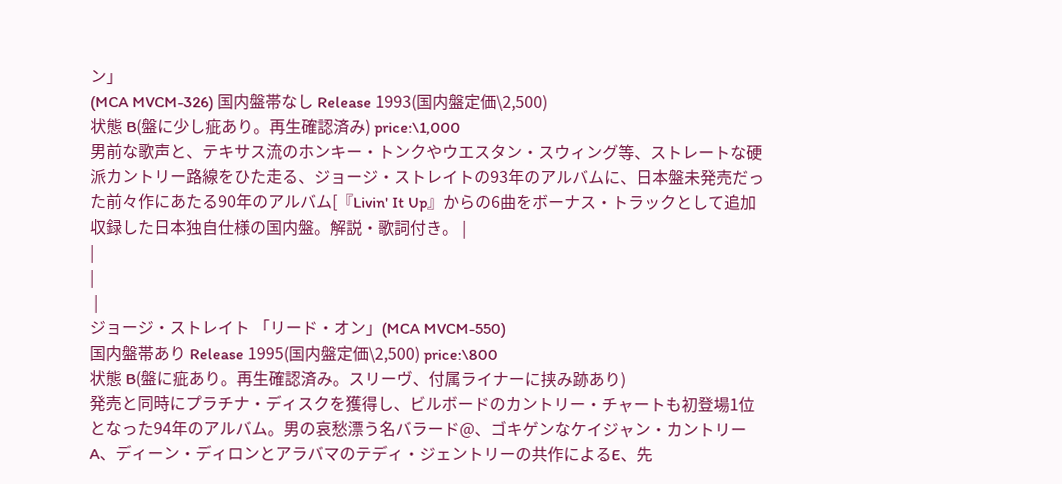ン」
(MCA MVCM-326) 国内盤帯なし Release 1993(国内盤定価\2,500)
状態 B(盤に少し疵あり。再生確認済み) price:\1,000
男前な歌声と、テキサス流のホンキー・トンクやウエスタン・スウィング等、ストレートな硬派カントリー路線をひた走る、ジョージ・ストレイトの93年のアルバムに、日本盤未発売だった前々作にあたる90年のアルバム[『Livin' It Up』からの6曲をボーナス・トラックとして追加収録した日本独自仕様の国内盤。解説・歌詞付き。 |
|
|
 |
ジョージ・ストレイト 「リード・オン」(MCA MVCM-550)
国内盤帯あり Release 1995(国内盤定価\2,500) price:\800
状態 B(盤に疵あり。再生確認済み。スリーヴ、付属ライナーに挟み跡あり)
発売と同時にプラチナ・ディスクを獲得し、ビルボードのカントリー・チャートも初登場1位となった94年のアルバム。男の哀愁漂う名バラード@、ゴキゲンなケイジャン・カントリーA、ディーン・ディロンとアラバマのテディ・ジェントリーの共作によるE、先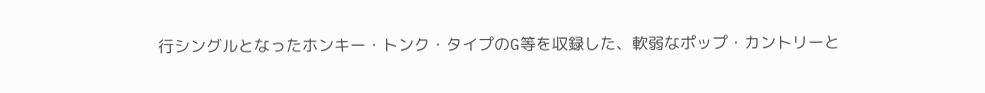行シングルとなったホンキー・トンク・タイプのG等を収録した、軟弱なポップ・カントリーと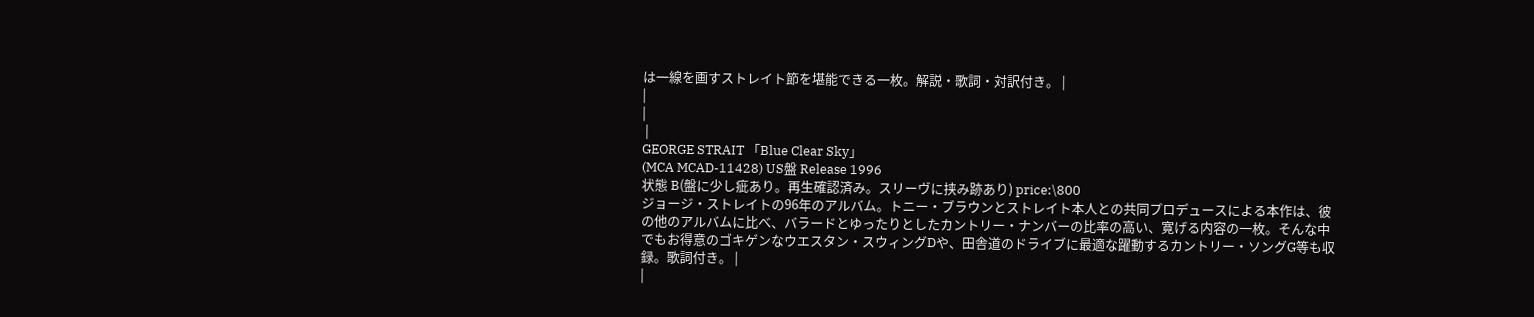は一線を画すストレイト節を堪能できる一枚。解説・歌詞・対訳付き。 |
|
|
 |
GEORGE STRAIT 「Blue Clear Sky」
(MCA MCAD-11428) US盤 Release 1996
状態 B(盤に少し疵あり。再生確認済み。スリーヴに挟み跡あり) price:\800
ジョージ・ストレイトの96年のアルバム。トニー・ブラウンとストレイト本人との共同プロデュースによる本作は、彼の他のアルバムに比べ、バラードとゆったりとしたカントリー・ナンバーの比率の高い、寛げる内容の一枚。そんな中でもお得意のゴキゲンなウエスタン・スウィングDや、田舎道のドライブに最適な躍動するカントリー・ソングG等も収録。歌詞付き。 |
|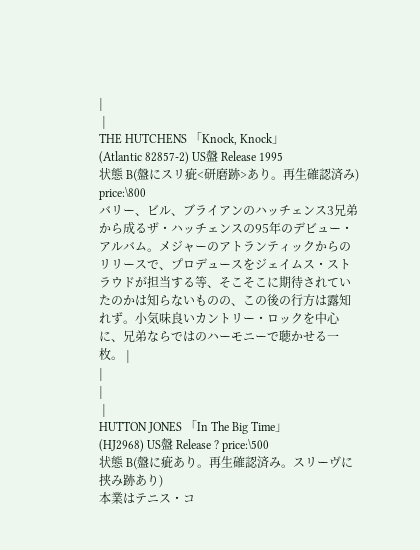|
 |
THE HUTCHENS 「Knock, Knock」
(Atlantic 82857-2) US盤 Release 1995
状態 B(盤にスリ疵<研磨跡>あり。再生確認済み) price:\800
バリー、ビル、ブライアンのハッチェンス3兄弟から成るザ・ハッチェンスの95年のデビュー・アルバム。メジャーのアトランティックからのリリースで、プロデュースをジェイムス・ストラウドが担当する等、そこそこに期待されていたのかは知らないものの、この後の行方は露知れず。小気味良いカントリー・ロックを中心に、兄弟ならではのハーモニーで聴かせる一枚。 |
|
|
 |
HUTTON JONES 「In The Big Time」
(HJ2968) US盤 Release ? price:\500
状態 B(盤に疵あり。再生確認済み。スリーヴに挟み跡あり)
本業はテニス・コ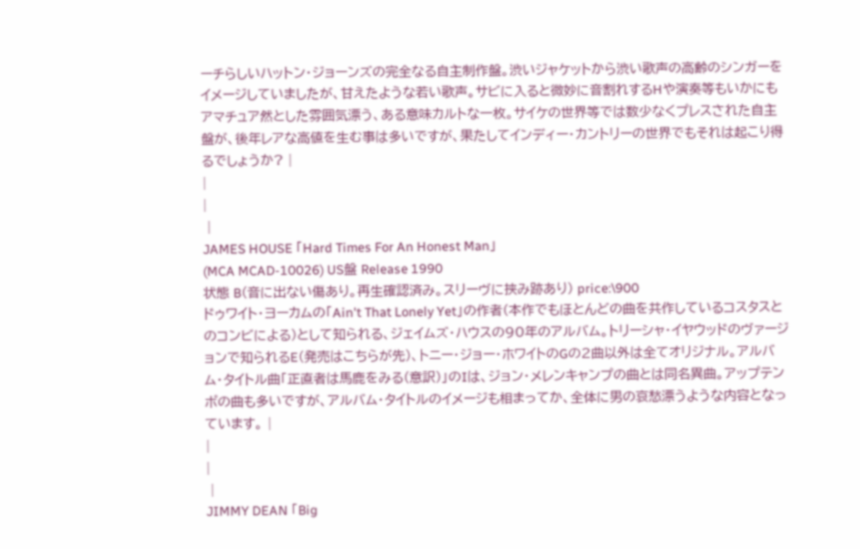ーチらしいハットン・ジョーンズの完全なる自主制作盤。渋いジャケットから渋い歌声の高齢のシンガーをイメージしていましたが、甘えたような若い歌声。サビに入ると微妙に音割れするHや演奏等もいかにもアマチュア然とした雰囲気漂う、ある意味カルトな一枚。サイケの世界等では数少なくプレスされた自主盤が、後年レアな高値を生む事は多いですが、果たしてインディー・カントリーの世界でもそれは起こり得るでしょうか? |
|
|
 |
JAMES HOUSE 「Hard Times For An Honest Man」
(MCA MCAD-10026) US盤 Release 1990
状態 B(音に出ない傷あり。再生確認済み。スリーヴに挟み跡あり) price:\900
ドゥワイト・ヨーカムの「Ain't That Lonely Yet」の作者(本作でもほとんどの曲を共作しているコスタスとのコンビによる)として知られる、ジェイムズ・ハウスの90年のアルバム。トリーシャ・イヤウッドのヴァージョンで知られるE(発売はこちらが先)、トニー・ジョー・ホワイトのGの2曲以外は全てオリジナル。アルバム・タイトル曲「正直者は馬鹿をみる(意訳)」のIは、ジョン・メレンキャンプの曲とは同名異曲。アップテンポの曲も多いですが、アルバム・タイトルのイメージも相まってか、全体に男の哀愁漂うような内容となっています。 |
|
|
 |
JIMMY DEAN 「Big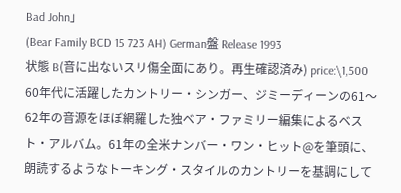Bad John」
(Bear Family BCD 15 723 AH) German盤 Release 1993
状態 B(音に出ないスリ傷全面にあり。再生確認済み) price:\1,500
60年代に活躍したカントリー・シンガー、ジミーディーンの61〜62年の音源をほぼ網羅した独ベア・ファミリー編集によるベスト・アルバム。61年の全米ナンバー・ワン・ヒット@を筆頭に、朗読するようなトーキング・スタイルのカントリーを基調にして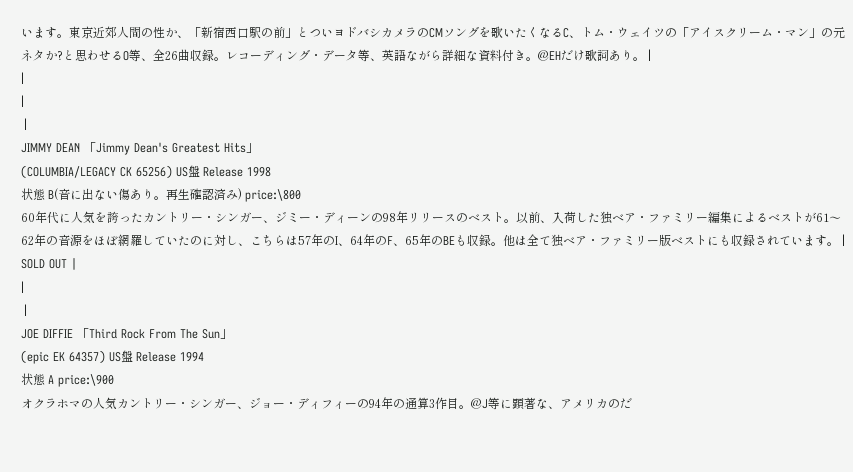います。東京近郊人間の性か、「新宿西口駅の前」とついヨドバシカメラのCMソングを歌いたくなるC、トム・ウェイツの「アイスクリーム・マン」の元ネタか?と思わせるO等、全26曲収録。レコーディング・データ等、英語ながら詳細な資料付き。@EHだけ歌詞あり。 |
|
|
 |
JIMMY DEAN 「Jimmy Dean's Greatest Hits」
(COLUMBIA/LEGACY CK 65256) US盤 Release 1998
状態 B(音に出ない傷あり。再生確認済み) price:\800
60年代に人気を誇ったカントリー・シンガー、ジミー・ディーンの98年リリースのベスト。以前、入荷した独ベア・ファミリー編集によるベストが61〜62年の音源をほぼ網羅していたのに対し、こちらは57年のI、64年のF、65年のBEも収録。他は全て独ベア・ファミリー版ベストにも収録されています。 |
SOLD OUT |
|
 |
JOE DIFFIE 「Third Rock From The Sun」
(epic EK 64357) US盤 Release 1994
状態 A price:\900
オクラホマの人気カントリー・シンガー、ジョー・ディフィーの94年の通算3作目。@J等に顕著な、アメリカのだ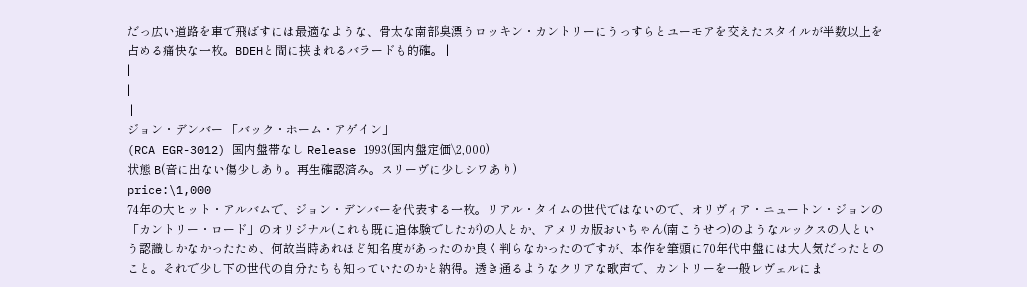だっ広い道路を車で飛ばすには最適なような、骨太な南部臭漂うロッキン・カントリーにうっすらとユーモアを交えたスタイルが半数以上を占める痛快な一枚。BDEHと間に挟まれるバラードも的確。 |
|
|
 |
ジョン・デンバー 「バック・ホーム・アゲイン」
(RCA EGR-3012) 国内盤帯なし Release 1993(国内盤定価\2,000)
状態 B(音に出ない傷少しあり。再生確認済み。スリーヴに少しシワあり)
price:\1,000
74年の大ヒット・アルバムで、ジョン・デンバーを代表する一枚。リアル・タイムの世代ではないので、オリヴィア・ニュートン・ジョンの「カントリー・ロード」のオリジナル(これも既に追体験でしたが)の人とか、アメリカ版おいちゃん(南こうせつ)のようなルックスの人という認識しかなかったため、何故当時あれほど知名度があったのか良く判らなかったのですが、本作を筆頭に70年代中盤には大人気だったとのこと。それで少し下の世代の自分たちも知っていたのかと納得。透き通るようなクリアな歌声で、カントリーを一般レヴェルにま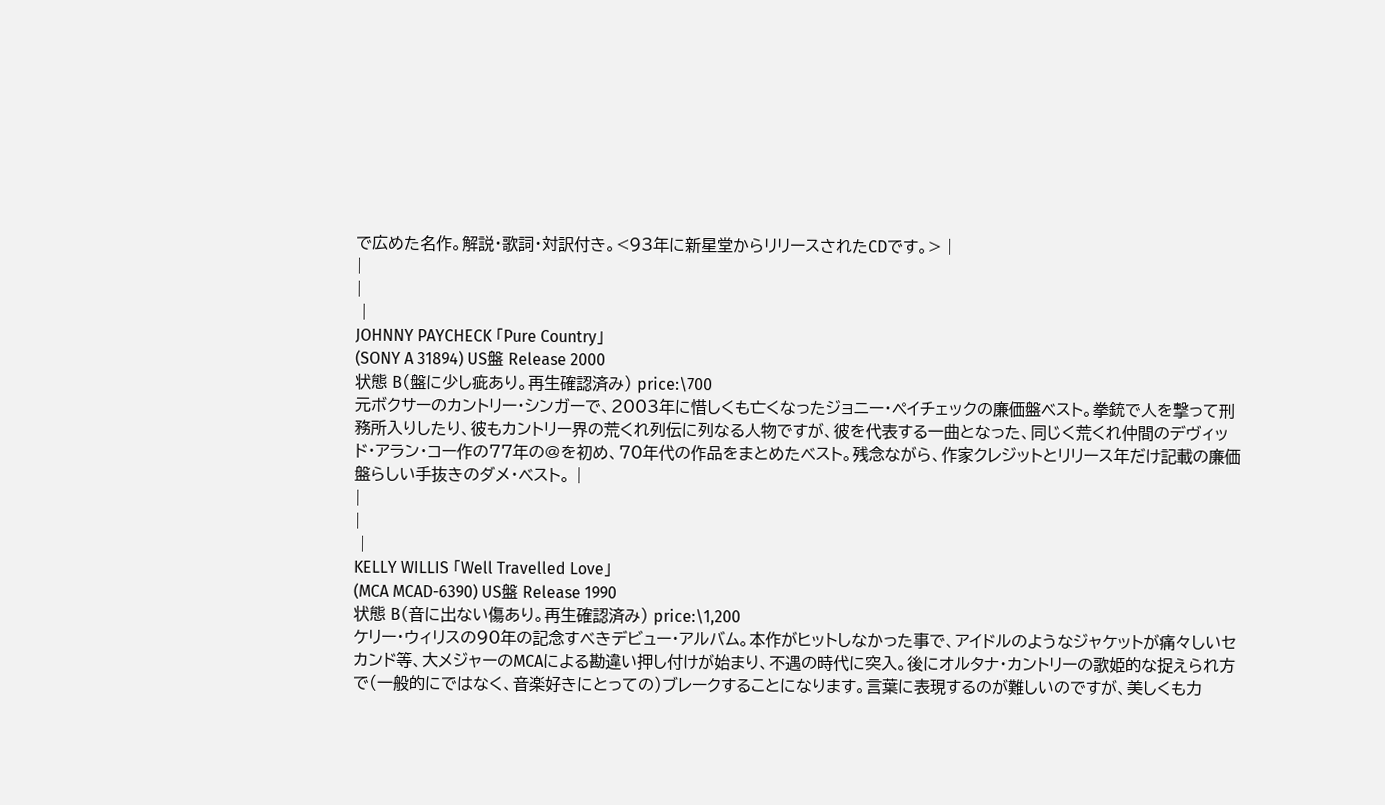で広めた名作。解説・歌詞・対訳付き。<93年に新星堂からリリースされたCDです。> |
|
|
 |
JOHNNY PAYCHECK 「Pure Country」
(SONY A 31894) US盤 Release 2000
状態 B(盤に少し疵あり。再生確認済み) price:\700
元ボクサーのカントリー・シンガーで、2003年に惜しくも亡くなったジョニー・ペイチェックの廉価盤ベスト。拳銃で人を撃って刑務所入りしたり、彼もカントリー界の荒くれ列伝に列なる人物ですが、彼を代表する一曲となった、同じく荒くれ仲間のデヴィッド・アラン・コー作の77年の@を初め、70年代の作品をまとめたベスト。残念ながら、作家クレジットとリリース年だけ記載の廉価盤らしい手抜きのダメ・ベスト。 |
|
|
 |
KELLY WILLIS 「Well Travelled Love」
(MCA MCAD-6390) US盤 Release 1990
状態 B(音に出ない傷あり。再生確認済み) price:\1,200
ケリー・ウィリスの90年の記念すべきデビュー・アルバム。本作がヒットしなかった事で、アイドルのようなジャケットが痛々しいセカンド等、大メジャーのMCAによる勘違い押し付けが始まり、不遇の時代に突入。後にオルタナ・カントリーの歌姫的な捉えられ方で(一般的にではなく、音楽好きにとっての)ブレークすることになります。言葉に表現するのが難しいのですが、美しくも力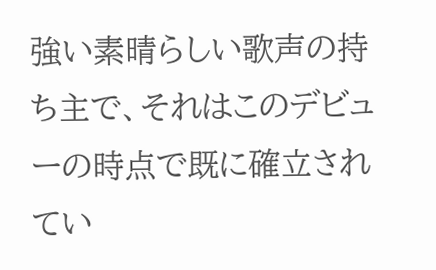強い素晴らしい歌声の持ち主で、それはこのデビューの時点で既に確立されてい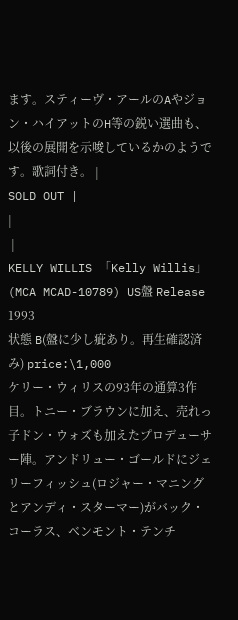ます。スティーヴ・アールのAやジョン・ハイアットのH等の鋭い選曲も、以後の展開を示唆しているかのようです。歌詞付き。 |
SOLD OUT |
|
 |
KELLY WILLIS 「Kelly Willis」
(MCA MCAD-10789) US盤 Release 1993
状態 B(盤に少し疵あり。再生確認済み) price:\1,000
ケリー・ウィリスの93年の通算3作目。トニー・ブラウンに加え、売れっ子ドン・ウォズも加えたプロデューサー陣。アンドリュー・ゴールドにジェリーフィッシュ(ロジャー・マニングとアンディ・スターマー)がバック・コーラス、ベンモント・テンチ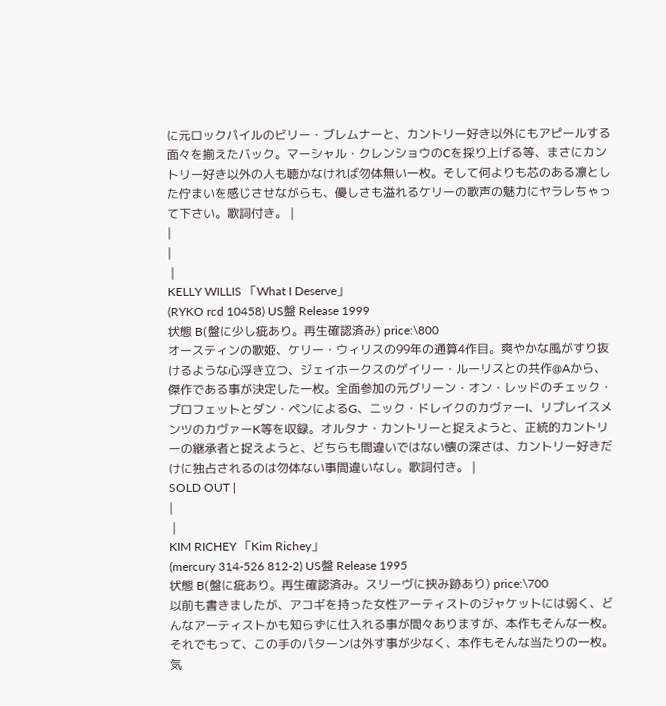に元ロックパイルのビリー・ブレムナーと、カントリー好き以外にもアピールする面々を揃えたバック。マーシャル・クレンショウのCを採り上げる等、まさにカントリー好き以外の人も聴かなければ勿体無い一枚。そして何よりも芯のある凛とした佇まいを感じさせながらも、優しさも溢れるケリーの歌声の魅力にヤラレちゃって下さい。歌詞付き。 |
|
|
 |
KELLY WILLIS 「What I Deserve」
(RYKO rcd 10458) US盤 Release 1999
状態 B(盤に少し疵あり。再生確認済み) price:\800
オースティンの歌姫、ケリー・ウィリスの99年の通算4作目。爽やかな風がすり抜けるような心浮き立つ、ジェイホークスのゲイリー・ルーリスとの共作@Aから、傑作である事が決定した一枚。全面参加の元グリーン・オン・レッドのチェック・プロフェットとダン・ペンによるG、ニック・ドレイクのカヴァーI、リプレイスメンツのカヴァーK等を収録。オルタナ・カントリーと捉えようと、正統的カントリーの継承者と捉えようと、どちらも間違いではない懐の深さは、カントリー好きだけに独占されるのは勿体ない事間違いなし。歌詞付き。 |
SOLD OUT |
|
 |
KIM RICHEY 「Kim Richey」
(mercury 314-526 812-2) US盤 Release 1995
状態 B(盤に疵あり。再生確認済み。スリーヴに挟み跡あり) price:\700
以前も書きましたが、アコギを持った女性アーティストのジャケットには弱く、どんなアーティストかも知らずに仕入れる事が間々ありますが、本作もそんな一枚。それでもって、この手のパターンは外す事が少なく、本作もそんな当たりの一枚。気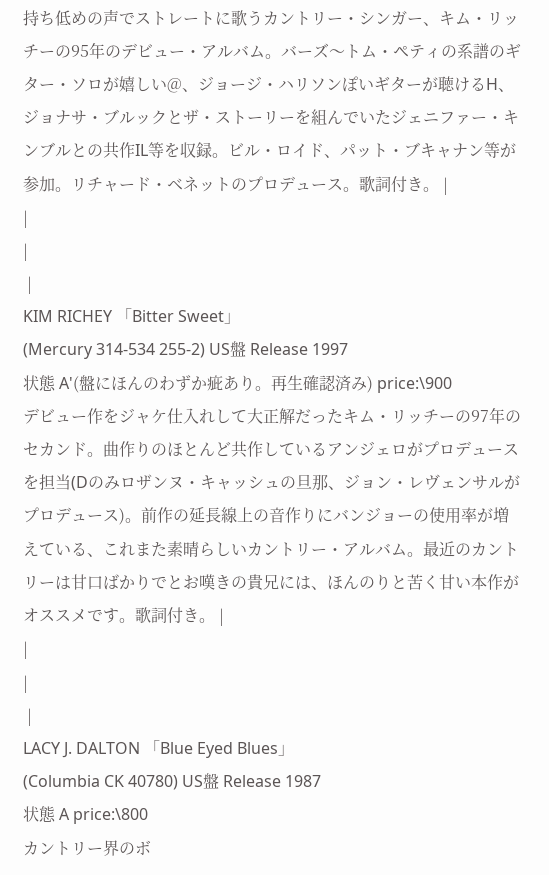持ち低めの声でストレートに歌うカントリー・シンガー、キム・リッチーの95年のデビュー・アルバム。バーズ〜トム・ペティの系譜のギター・ソロが嬉しい@、ジョージ・ハリソンぽいギターが聴けるH、ジョナサ・ブルックとザ・ストーリーを組んでいたジェニファー・キンブルとの共作IL等を収録。ビル・ロイド、パット・ブキャナン等が参加。リチャード・ベネットのプロデュース。歌詞付き。 |
|
|
 |
KIM RICHEY 「Bitter Sweet」
(Mercury 314-534 255-2) US盤 Release 1997
状態 A'(盤にほんのわずか疵あり。再生確認済み) price:\900
デビュー作をジャケ仕入れして大正解だったキム・リッチーの97年のセカンド。曲作りのほとんど共作しているアンジェロがプロデュースを担当(Dのみロザンヌ・キャッシュの旦那、ジョン・レヴェンサルがプロデュース)。前作の延長線上の音作りにバンジョーの使用率が増えている、これまた素晴らしいカントリー・アルバム。最近のカントリーは甘口ばかりでとお嘆きの貴兄には、ほんのりと苦く甘い本作がオススメです。歌詞付き。 |
|
|
 |
LACY J. DALTON 「Blue Eyed Blues」
(Columbia CK 40780) US盤 Release 1987
状態 A price:\800
カントリー界のボ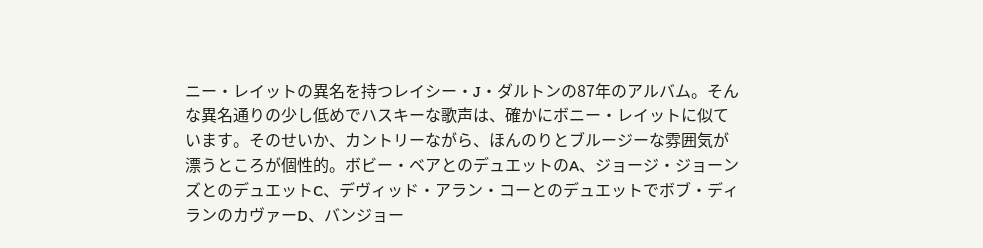ニー・レイットの異名を持つレイシー・J・ダルトンの87年のアルバム。そんな異名通りの少し低めでハスキーな歌声は、確かにボニー・レイットに似ています。そのせいか、カントリーながら、ほんのりとブルージーな雰囲気が漂うところが個性的。ボビー・ベアとのデュエットのA、ジョージ・ジョーンズとのデュエットC、デヴィッド・アラン・コーとのデュエットでボブ・ディランのカヴァーD、バンジョー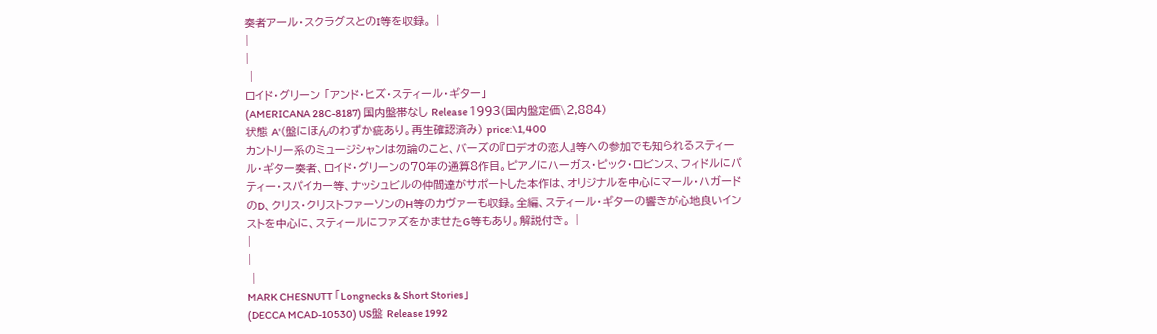奏者アール・スクラグスとのI等を収録。 |
|
|
 |
ロイド・グリーン 「アンド・ヒズ・スティール・ギター」
(AMERICANA 28C-8187) 国内盤帯なし Release 1993(国内盤定価\2,884)
状態 A'(盤にほんのわずか疵あり。再生確認済み) price:\1,400
カントリー系のミュージシャンは勿論のこと、バーズの『ロデオの恋人』等への参加でも知られるスティール・ギター奏者、ロイド・グリーンの70年の通算8作目。ピアノにハーガス・ピック・ロビンス、フィドルにパティー・スパイカー等、ナッシュビルの仲間達がサポートした本作は、オリジナルを中心にマール・ハガードのD、クリス・クリストファーソンのH等のカヴァーも収録。全編、スティール・ギターの響きが心地良いインストを中心に、スティールにファズをかませたG等もあり。解説付き。 |
|
|
 |
MARK CHESNUTT 「Longnecks & Short Stories」
(DECCA MCAD-10530) US盤 Release 1992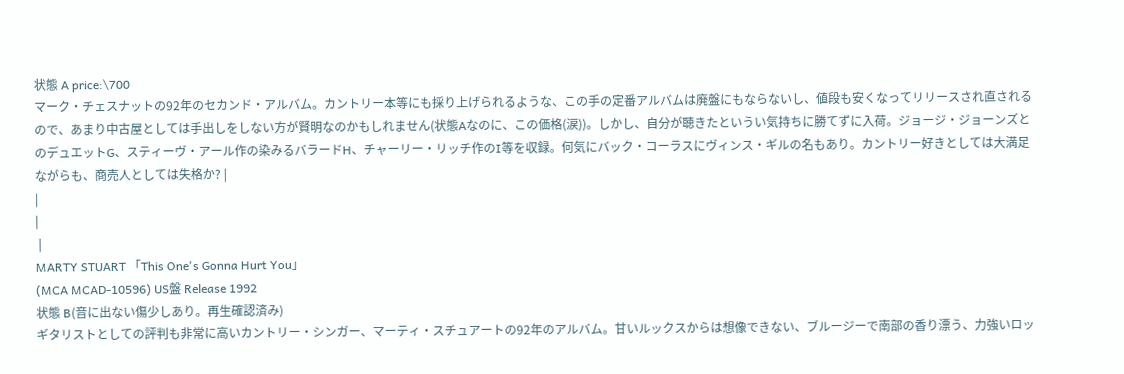状態 A price:\700
マーク・チェスナットの92年のセカンド・アルバム。カントリー本等にも採り上げられるような、この手の定番アルバムは廃盤にもならないし、値段も安くなってリリースされ直されるので、あまり中古屋としては手出しをしない方が賢明なのかもしれません(状態Aなのに、この価格(涙))。しかし、自分が聴きたというい気持ちに勝てずに入荷。ジョージ・ジョーンズとのデュエットG、スティーヴ・アール作の染みるバラードH、チャーリー・リッチ作のI等を収録。何気にバック・コーラスにヴィンス・ギルの名もあり。カントリー好きとしては大満足ながらも、商売人としては失格か? |
|
|
 |
MARTY STUART 「This One's Gonna Hurt You」
(MCA MCAD-10596) US盤 Release 1992
状態 B(音に出ない傷少しあり。再生確認済み)
ギタリストとしての評判も非常に高いカントリー・シンガー、マーティ・スチュアートの92年のアルバム。甘いルックスからは想像できない、ブルージーで南部の香り漂う、力強いロッ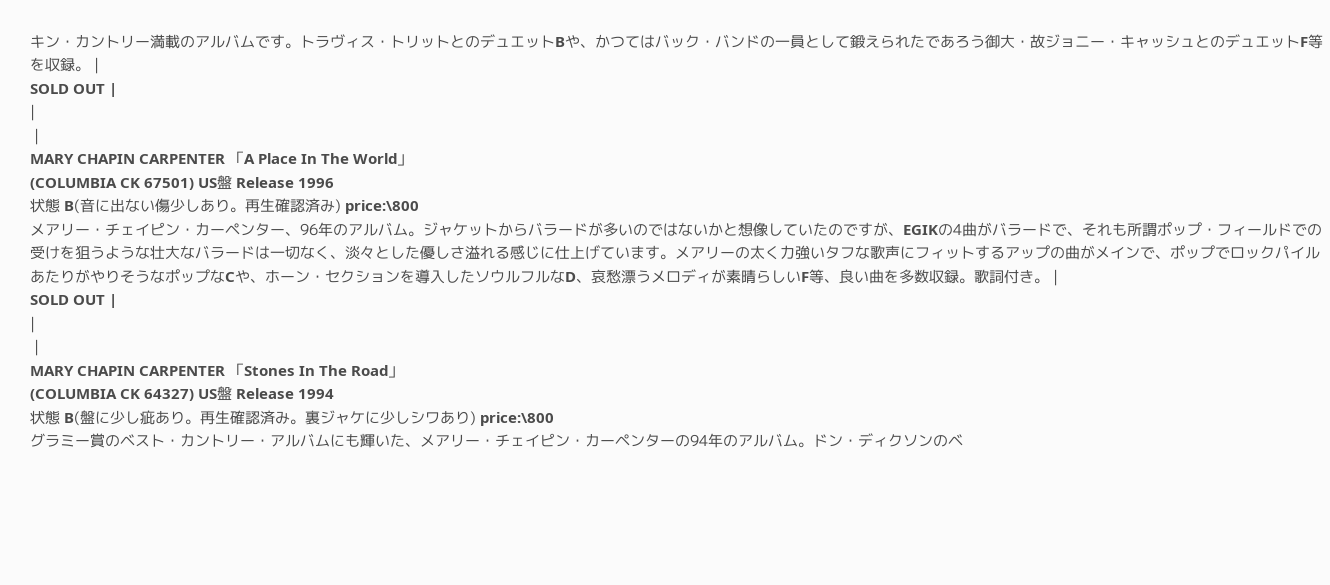キン・カントリー満載のアルバムです。トラヴィス・トリットとのデュエットBや、かつてはバック・バンドの一員として鍛えられたであろう御大・故ジョニー・キャッシュとのデュエットF等を収録。 |
SOLD OUT |
|
 |
MARY CHAPIN CARPENTER 「A Place In The World」
(COLUMBIA CK 67501) US盤 Release 1996
状態 B(音に出ない傷少しあり。再生確認済み) price:\800
メアリー・チェイピン・カーペンター、96年のアルバム。ジャケットからバラードが多いのではないかと想像していたのですが、EGIKの4曲がバラードで、それも所謂ポップ・フィールドでの受けを狙うような壮大なバラードは一切なく、淡々とした優しさ溢れる感じに仕上げています。メアリーの太く力強いタフな歌声にフィットするアップの曲がメインで、ポップでロックパイルあたりがやりそうなポップなCや、ホーン・セクションを導入したソウルフルなD、哀愁漂うメロディが素晴らしいF等、良い曲を多数収録。歌詞付き。 |
SOLD OUT |
|
 |
MARY CHAPIN CARPENTER 「Stones In The Road」
(COLUMBIA CK 64327) US盤 Release 1994
状態 B(盤に少し疵あり。再生確認済み。裏ジャケに少しシワあり) price:\800
グラミー賞のベスト・カントリー・アルバムにも輝いた、メアリー・チェイピン・カーペンターの94年のアルバム。ドン・ディクソンのベ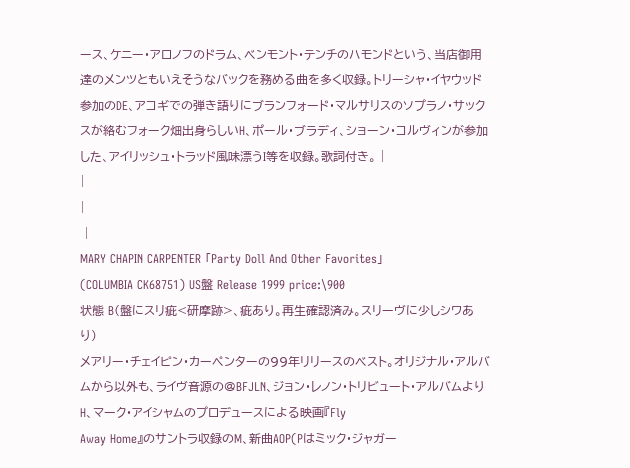ース、ケニー・アロノフのドラム、ベンモント・テンチのハモンドという、当店御用達のメンツともいえそうなバックを務める曲を多く収録。トリーシャ・イヤウッド参加のDE、アコギでの弾き語りにブランフォード・マルサリスのソプラノ・サックスが絡むフォーク畑出身らしいH、ポール・ブラディ、ショーン・コルヴィンが参加した、アイリッシュ・トラッド風味漂うI等を収録。歌詞付き。 |
|
|
 |
MARY CHAPIN CARPENTER 「Party Doll And Other Favorites」
(COLUMBIA CK68751) US盤 Release 1999 price:\900
状態 B(盤にスリ疵<研摩跡>、疵あり。再生確認済み。スリーヴに少しシワあり)
メアリー・チェイピン・カーペンターの99年リリースのベスト。オリジナル・アルバムから以外も、ライヴ音源の@BFJLN、ジョン・レノン・トリビュート・アルバムよりH、マーク・アイシャムのプロデュースによる映画『Fly
Away Home』のサントラ収録のM、新曲AOP(Pはミック・ジャガー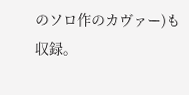のソロ作のカヴァー)も収録。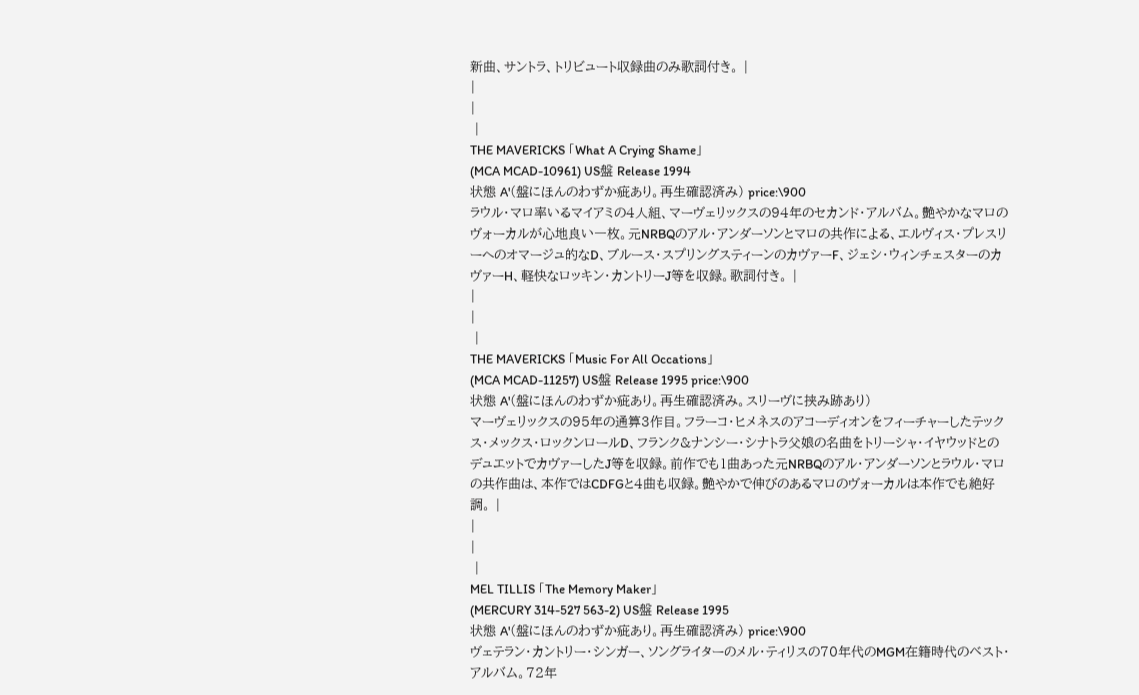新曲、サントラ、トリビュート収録曲のみ歌詞付き。 |
|
|
 |
THE MAVERICKS 「What A Crying Shame」
(MCA MCAD-10961) US盤 Release 1994
状態 A'(盤にほんのわずか疵あり。再生確認済み) price:\900
ラウル・マロ率いるマイアミの4人組、マーヴェリックスの94年のセカンド・アルバム。艶やかなマロのヴォーカルが心地良い一枚。元NRBQのアル・アンダーソンとマロの共作による、エルヴィス・プレスリーへのオマージュ的なD、ブルース・スプリングスティーンのカヴァーF、ジェシ・ウィンチェスターのカヴァーH、軽快なロッキン・カントリーJ等を収録。歌詞付き。 |
|
|
 |
THE MAVERICKS 「Music For All Occations」
(MCA MCAD-11257) US盤 Release 1995 price:\900
状態 A'(盤にほんのわずか疵あり。再生確認済み。スリーヴに挟み跡あり)
マーヴェリックスの95年の通算3作目。フラーコ・ヒメネスのアコーディオンをフィーチャーしたテックス・メックス・ロックンロールD、フランク&ナンシー・シナトラ父娘の名曲をトリーシャ・イヤウッドとのデュエットでカヴァーしたJ等を収録。前作でも1曲あった元NRBQのアル・アンダーソンとラウル・マロの共作曲は、本作ではCDFGと4曲も収録。艶やかで伸びのあるマロのヴォーカルは本作でも絶好調。 |
|
|
 |
MEL TILLIS 「The Memory Maker」
(MERCURY 314-527 563-2) US盤 Release 1995
状態 A'(盤にほんのわずか疵あり。再生確認済み) price:\900
ヴェテラン・カントリー・シンガー、ソングライターのメル・ティリスの70年代のMGM在籍時代のベスト・アルバム。72年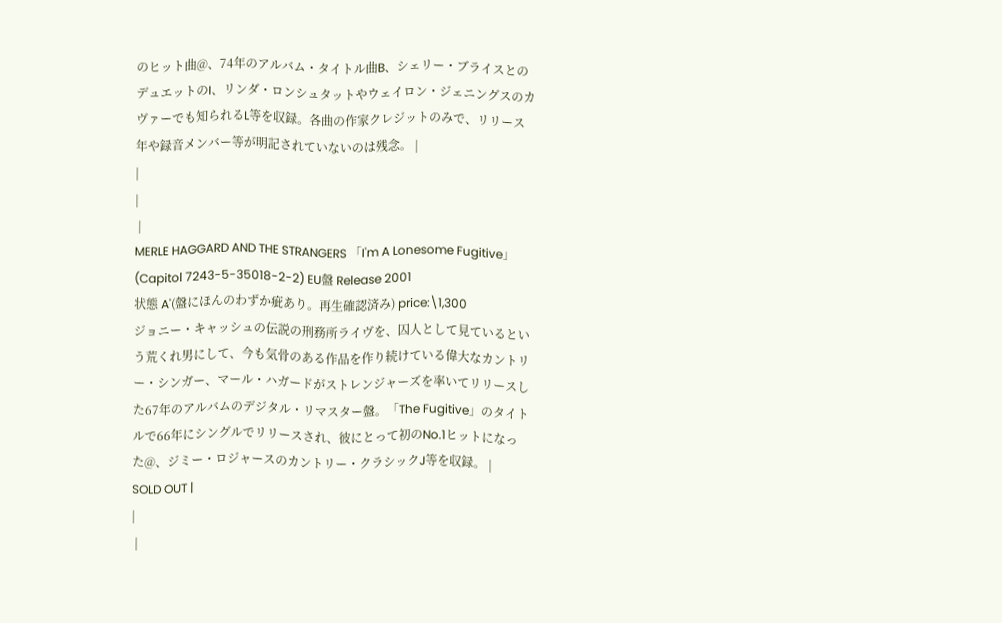のヒット曲@、74年のアルバム・タイトル曲B、シェリー・ブライスとのデュエットのI、リンダ・ロンシュタットやウェイロン・ジェニングスのカヴァーでも知られるL等を収録。各曲の作家クレジットのみで、リリース年や録音メンバー等が明記されていないのは残念。 |
|
|
 |
MERLE HAGGARD AND THE STRANGERS 「I'm A Lonesome Fugitive」
(Capitol 7243-5-35018-2-2) EU盤 Release 2001
状態 A'(盤にほんのわずか疵あり。再生確認済み) price:\1,300
ジョニー・キャッシュの伝説の刑務所ライヴを、囚人として見ているという荒くれ男にして、今も気骨のある作品を作り続けている偉大なカントリー・シンガー、マール・ハガードがストレンジャーズを率いてリリースした67年のアルバムのデジタル・リマスター盤。「The Fugitive」のタイトルで66年にシングルでリリースされ、彼にとって初のNo.1ヒットになった@、ジミー・ロジャースのカントリー・クラシックJ等を収録。 |
SOLD OUT |
|
 |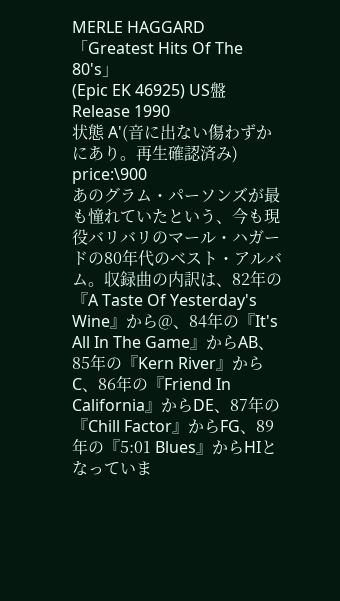MERLE HAGGARD 「Greatest Hits Of The 80's」
(Epic EK 46925) US盤 Release 1990
状態 A'(音に出ない傷わずかにあり。再生確認済み) price:\900
あのグラム・パーソンズが最も憧れていたという、今も現役バリバリのマール・ハガードの80年代のベスト・アルバム。収録曲の内訳は、82年の『A Taste Of Yesterday's Wine』から@、84年の『It's All In The Game』からAB、85年の『Kern River』からC、86年の『Friend In California』からDE、87年の『Chill Factor』からFG、89年の『5:01 Blues』からHIとなっていま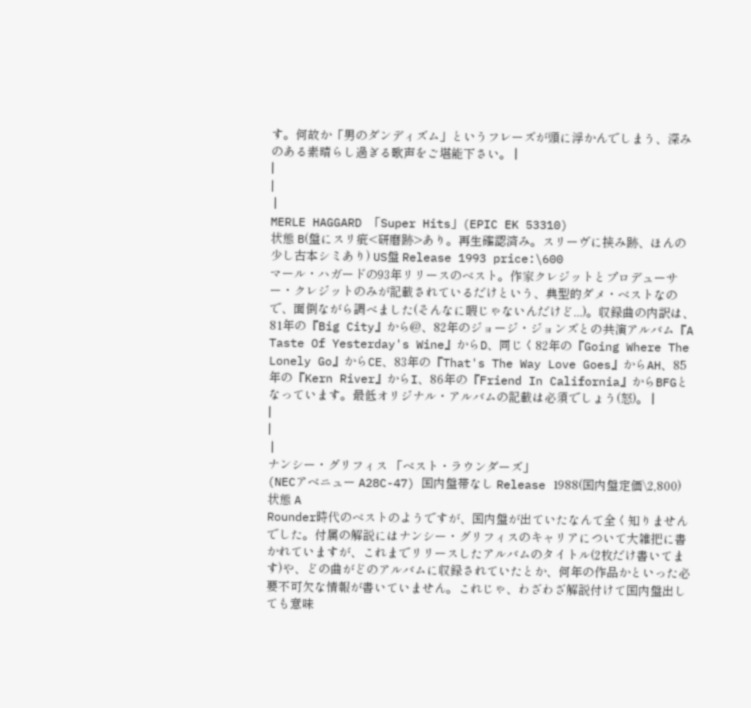す。何故か「男のダンディズム」というフレーズが頭に浮かんでしまう、深みのある素晴らし過ぎる歌声をご堪能下さい。 |
|
|
 |
MERLE HAGGARD 「Super Hits」(EPIC EK 53310)
状態 B(盤にスリ疵<研磨跡>あり。再生確認済み。スリーヴに挟み跡、ほんの少し古本シミあり) US盤 Release 1993 price:\600
マール・ハガードの93年リリースのベスト。作家クレジットとプロデューサー・クレジットのみが記載されているだけという、典型的ダメ・ベストなので、面倒ながら調べました(そんなに暇じゃないんだけど...)。収録曲の内訳は、81年の『Big City』から@、82年のジョージ・ジョンズとの共演アルバム『A Taste Of Yesterday's Wine』からD、同じく82年の『Going Where The Lonely Go』からCE、83年の『That's The Way Love Goes』からAH、85年の『Kern River』からI、86年の『Friend In California』からBFGとなっています。最低オリジナル・アルバムの記載は必須でしょう(怒)。 |
|
|
 |
ナンシー・グリフィス 「ベスト・ラウンダーズ」
(NECアベニュー A28C-47) 国内盤帯なし Release 1988(国内盤定価\2,800)
状態 A
Rounder時代のベストのようですが、国内盤が出ていたなんて全く知りませんでした。付属の解説にはナンシー・グリフィスのキャリアについて大雑把に書かれていますが、これまでリリースしたアルバムのタイトル(2枚だけ書いてます)や、どの曲がどのアルバムに収録されていたとか、何年の作品かといった必要不可欠な情報が書いていません。これじゃ、わざわざ解説付けて国内盤出しても意味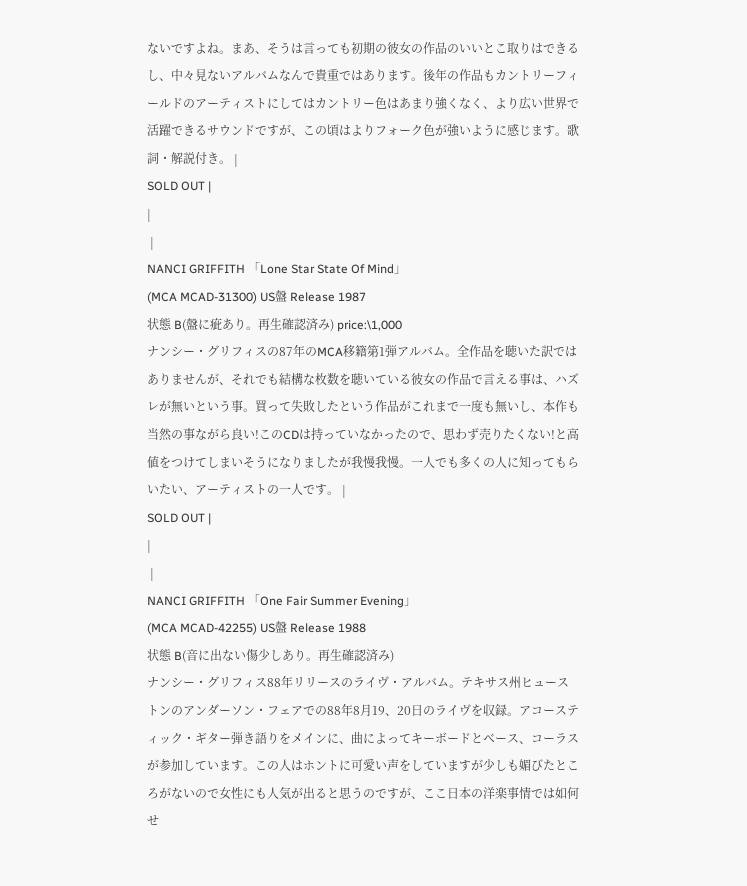ないですよね。まあ、そうは言っても初期の彼女の作品のいいとこ取りはできるし、中々見ないアルバムなんで貴重ではあります。後年の作品もカントリーフィールドのアーティストにしてはカントリー色はあまり強くなく、より広い世界で活躍できるサウンドですが、この頃はよりフォーク色が強いように感じます。歌詞・解説付き。 |
SOLD OUT |
|
 |
NANCI GRIFFITH 「Lone Star State Of Mind」
(MCA MCAD-31300) US盤 Release 1987
状態 B(盤に疵あり。再生確認済み) price:\1,000
ナンシー・グリフィスの87年のMCA移籍第1弾アルバム。全作品を聴いた訳ではありませんが、それでも結構な枚数を聴いている彼女の作品で言える事は、ハズレが無いという事。買って失敗したという作品がこれまで一度も無いし、本作も当然の事ながら良い!このCDは持っていなかったので、思わず売りたくない!と高値をつけてしまいそうになりましたが我慢我慢。一人でも多くの人に知ってもらいたい、アーティストの一人です。 |
SOLD OUT |
|
 |
NANCI GRIFFITH 「One Fair Summer Evening」
(MCA MCAD-42255) US盤 Release 1988
状態 B(音に出ない傷少しあり。再生確認済み)
ナンシー・グリフィス88年リリースのライヴ・アルバム。テキサス州ヒューストンのアンダーソン・フェアでの88年8月19、20日のライヴを収録。アコースティック・ギター弾き語りをメインに、曲によってキーボードとベース、コーラスが参加しています。この人はホントに可愛い声をしていますが少しも媚びたところがないので女性にも人気が出ると思うのですが、ここ日本の洋楽事情では如何せ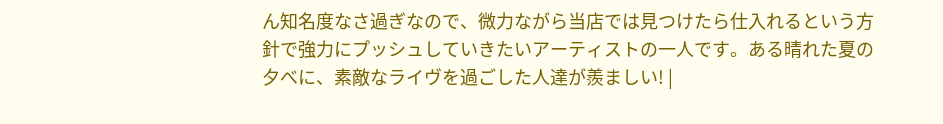ん知名度なさ過ぎなので、微力ながら当店では見つけたら仕入れるという方針で強力にプッシュしていきたいアーティストの一人です。ある晴れた夏の夕べに、素敵なライヴを過ごした人達が羨ましい! |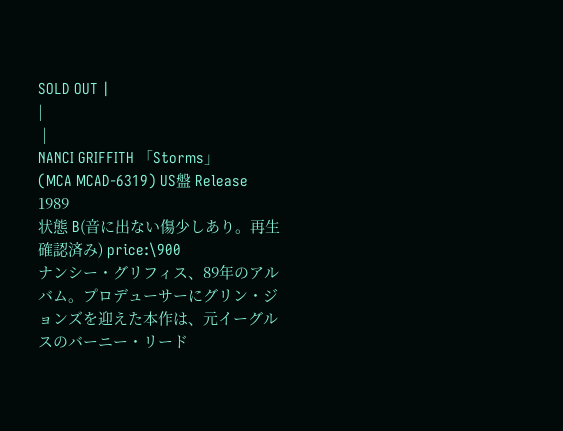SOLD OUT |
|
 |
NANCI GRIFFITH 「Storms」
(MCA MCAD-6319) US盤 Release 1989
状態 B(音に出ない傷少しあり。再生確認済み) price:\900
ナンシー・グリフィス、89年のアルバム。プロデューサーにグリン・ジョンズを迎えた本作は、元イーグルスのバーニー・リード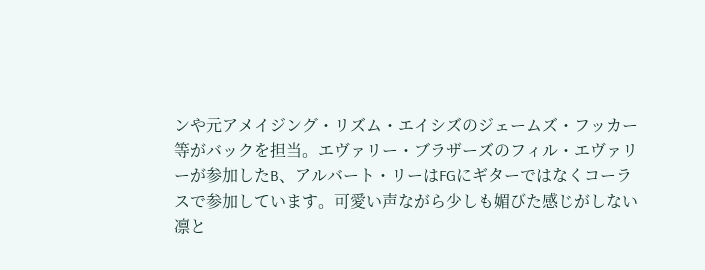ンや元アメイジング・リズム・エイシズのジェームズ・フッカー等がバックを担当。エヴァリー・ブラザーズのフィル・エヴァリーが参加したB、アルバート・リーはFGにギターではなくコーラスで参加しています。可愛い声ながら少しも媚びた感じがしない凛と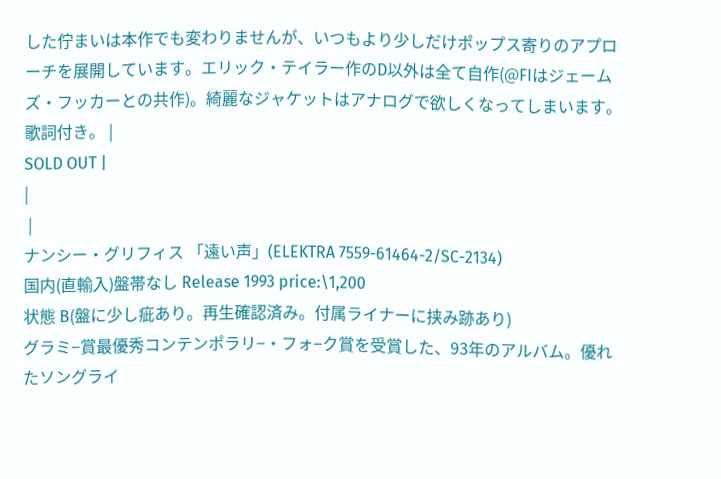した佇まいは本作でも変わりませんが、いつもより少しだけポップス寄りのアプローチを展開しています。エリック・テイラー作のD以外は全て自作(@FIはジェームズ・フッカーとの共作)。綺麗なジャケットはアナログで欲しくなってしまいます。歌詞付き。 |
SOLD OUT |
|
 |
ナンシー・グリフィス 「遠い声」(ELEKTRA 7559-61464-2/SC-2134)
国内(直輸入)盤帯なし Release 1993 price:\1,200
状態 B(盤に少し疵あり。再生確認済み。付属ライナーに挟み跡あり)
グラミ−賞最優秀コンテンポラリ−・フォ−ク賞を受賞した、93年のアルバム。優れたソングライ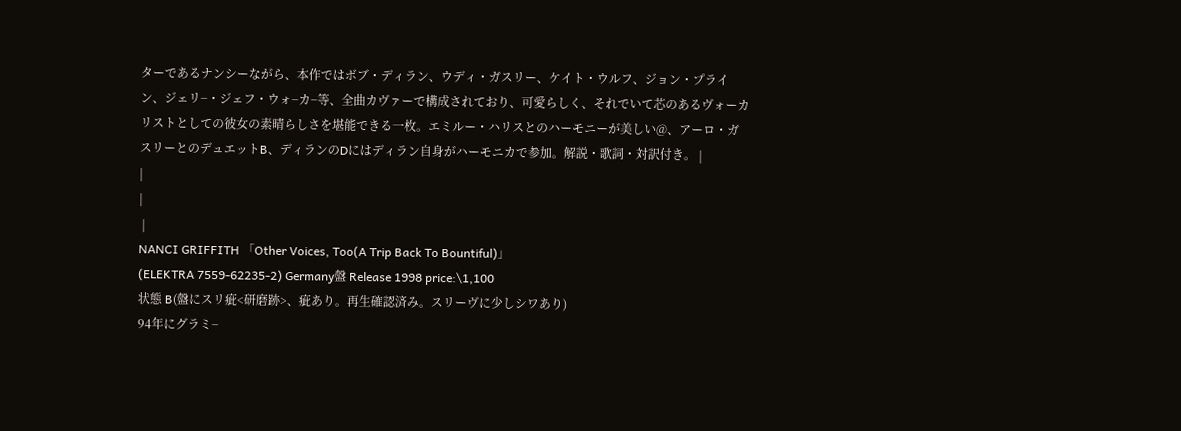ターであるナンシーながら、本作ではボブ・ディラン、ウディ・ガスリー、ケイト・ウルフ、ジョン・プライン、ジェリ−・ジェフ・ウォ−カ−等、全曲カヴァーで構成されており、可愛らしく、それでいて芯のあるヴォーカリストとしての彼女の素晴らしさを堪能できる一枚。エミルー・ハリスとのハーモニーが美しい@、アーロ・ガスリーとのデュエットB、ディランのDにはディラン自身がハーモニカで参加。解説・歌詞・対訳付き。 |
|
|
 |
NANCI GRIFFITH 「Other Voices, Too(A Trip Back To Bountiful)」
(ELEKTRA 7559-62235-2) Germany盤 Release 1998 price:\1,100
状態 B(盤にスリ疵<研磨跡>、疵あり。再生確認済み。スリーヴに少しシワあり)
94年にグラミ−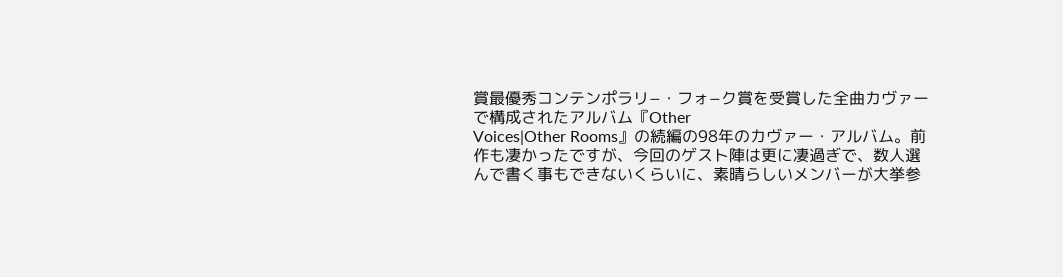賞最優秀コンテンポラリ−・フォ−ク賞を受賞した全曲カヴァーで構成されたアルバム『Other
Voices|Other Rooms』の続編の98年のカヴァー・アルバム。前作も凄かったですが、今回のゲスト陣は更に凄過ぎで、数人選んで書く事もできないくらいに、素晴らしいメンバーが大挙参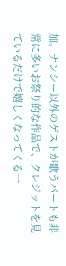加。ナンシー以外のゲストが歌うパートも非常に多いお祭り的な作品で、クレジットを見ているだけで嬉しくなってくる一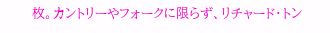枚。カントリーやフォークに限らず、リチャード・トン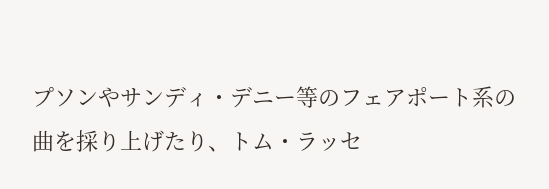プソンやサンディ・デニー等のフェアポート系の曲を採り上げたり、トム・ラッセ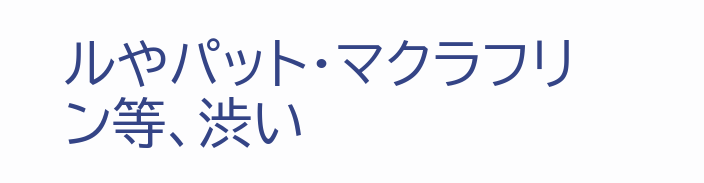ルやパット・マクラフリン等、渋い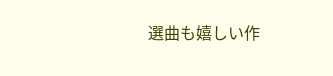選曲も嬉しい作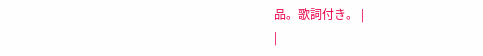品。歌詞付き。 |
|